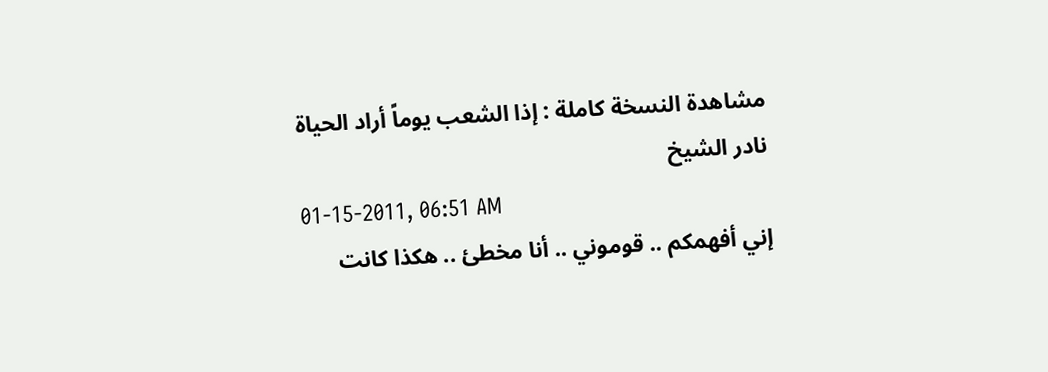مشاهدة النسخة كاملة : إذا الشعب يوماً أراد الحياة
نادر الشيخ
01-15-2011, 06:51 AM
إني أفهمكم .. قوموني .. أنا مخطئ .. هكذا كانت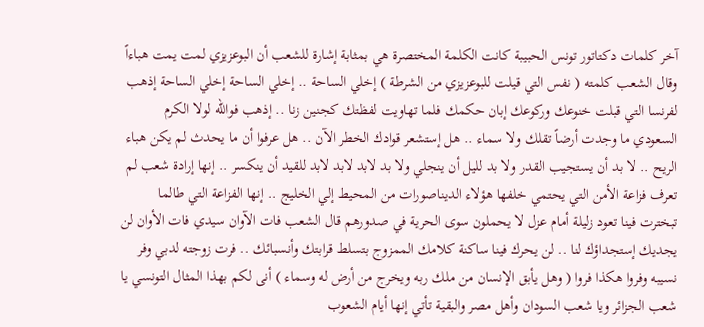آخر كلمات دكتاتور تونس الحبيبة كانت الكلمة المختصرة هي بمثابة إشارة للشعب أن البوعزيزي لمت يمت هباءاً وقال الشعب كلمته ( نفس التي قيلت للبوعزيزي من الشرطة ) إخلي الساحة .. إخلي الساحة إخلي الساحة إذهب لفرنسا التي قبلت خنوعك وركوعك إبان حكمك فلما تهاويت لفظتك كجنين زنا .. إذهب فوالله لولا الكرم السعودي ما وجدت أرضاً تقلك ولا سماء .. هل إستشعر قوادك الخطر الآن .. هل عرفوا أن ما يحدث لم يكن هباء الريح .. لا بد أن يستجيب القدر ولا بد لليل أن ينجلي ولا بد لابد لابد لابد للقيد أن ينكسر .. إنها إرادة شعب لم تعرف فزاعة الأمن التي يحتمي خلفها هؤلاء الديناصورات من المحيط إلي الخليج .. إنها الفزاعة التي طالما تبخترت فينا تعود زليلة أمام عزل لا يحملون سوى الحرية في صدورهم قال الشعب فات الآوان سيدي فات الأوان لن يجديك إستجداؤك لنا .. لن يحرك فينا ساكنة كلامك الممزوج بتسلط قرابتك وأنسبائك .. فرت زوجته لدبي وفر نسيبه وفروا هكذا فروا ( وهل يأبق الإنسان من ملك ربه ويخرج من أرض له وسماء ) أنى لكم بهذا المثال التونسي يا شعب الجزائر ويا شعب السودان وأهل مصر والبقية تأتي إنها أيام الشعوب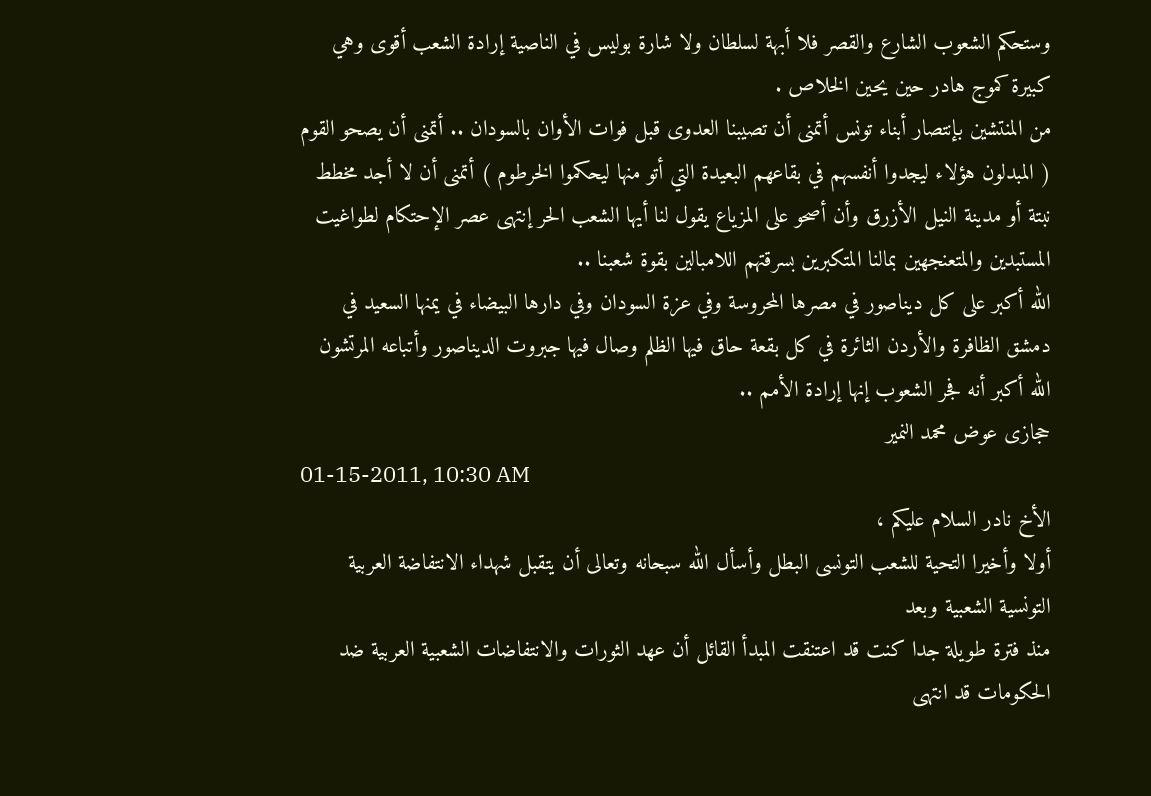وستحكم الشعوب الشارع والقصر فلا أبهة لسلطان ولا شارة بوليس في الناصية إرادة الشعب أقوى وهي كبيرة كموج هادر حين يحين الخلاص .
من المنتشين بإنتصار أبناء تونس أتمنى أن تصيبنا العدوى قبل فوات الأوان بالسودان .. أتمنى أن يصحو القوم ( المبدلون هؤلاء ليجدوا أنفسهم في بقاعهم البعيدة التي أتو منها ليحكموا الخرطوم ) أتمنى أن لا أجد مخطط نبتة أو مدينة النيل الأزرق وأن أصحو على المزياع يقول لنا أيها الشعب الحر إنتهى عصر الإحتكام لطواغيت المستبدين والمتعنجهين بمالنا المتكبرين بسرقتهم اللامبالين بقوة شعبنا ..
الله أكبر على كل ديناصور في مصرها المحروسة وفي عزة السودان وفي دارها البيضاء في يمنها السعيد في دمشق الظافرة والأردن الثائرة في كل بقعة حاق فيها الظلم وصال فيها جبروت الديناصور وأتباعه المرتشون الله أكبر أنه فجر الشعوب إنها إرادة الأمم ..
حجازى عوض محمد النمير
01-15-2011, 10:30 AM
الأخ نادر السلام عليكم ،
أولا وأخيرا التحية للشعب التونسى البطل وأسأل الله سبحانه وتعالى أن يتقبل شهداء الانتفاضة العربية التونسية الشعبية وبعد
منذ فترة طويلة جدا كنت قد اعتنقت المبدأ القائل أن عهد الثورات والانتفاضات الشعبية العربية ضد الحكومات قد انتهى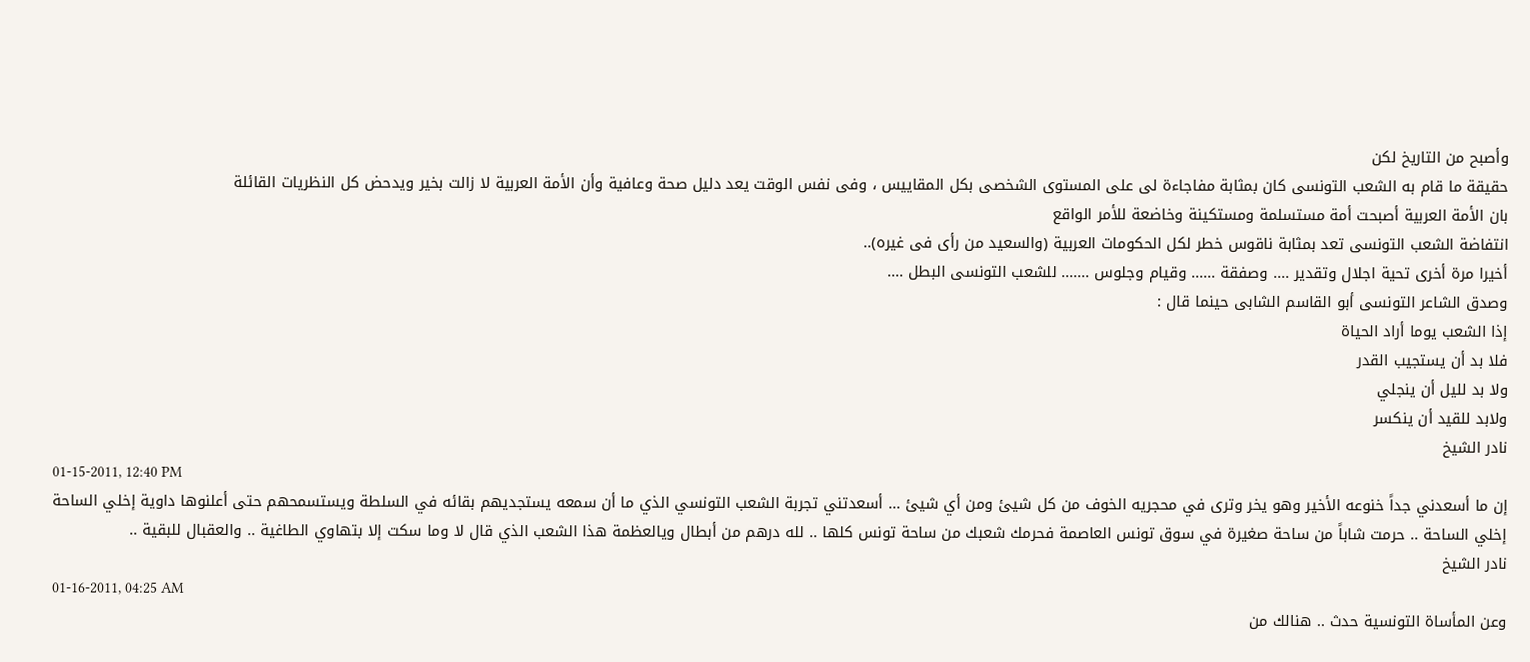وأصبح من التاريخ لكن
حقيقة ما قام به الشعب التونسى كان بمثابة مفاجاءة لى على المستوى الشخصى بكل المقاييس ، وفى نفس الوقت يعد دليل صحة وعافية وأن الأمة العربية لا زالت بخير ويدحض كل النظريات القائلة
بان الأمة العربية أصبحت أمة مستسلمة ومستكينة وخاضعة للأمر الواقع
انتفاضة الشعب التونسى تعد بمثابة ناقوس خطر لكل الحكومات العربية (والسعيد من رأى فى غيره)..
أخيرا مرة أخرى تحية اجلال وتقدير .... وصفقة ...... وقيام وجلوس ....... للشعب التونسى البطل ....
وصدق الشاعر التونسى أبو القاسم الشابى حينما قال :
إذا الشعب يوما أراد الحياة
فلا بد أن يستجيب القدر
ولا بد لليل أن ينجلي
ولابد للقيد أن ينكسر
نادر الشيخ
01-15-2011, 12:40 PM
إن ما أسعدني جداً خنوعه الأخير وهو يخر وترى في محجريه الخوف من كل شيئ ومن أي شيئ ... أسعدتني تجربة الشعب التونسي الذي ما أن سمعه يستجديهم بقائه في السلطة ويستسمحهم حتى أعلنوها داوية إخلي الساحة إخلي الساحة .. حرمت شاباً من ساحة صغيرة في سوق تونس العاصمة فحرمك شعبك من ساحة تونس كلها .. لله درهم من أبطال ويالعظمة هذا الشعب الذي قال لا وما سكت إلا بتهاوي الطاغية .. والعقبال للبقية ..
نادر الشيخ
01-16-2011, 04:25 AM
وعن المأساة التونسية حدث .. هنالك من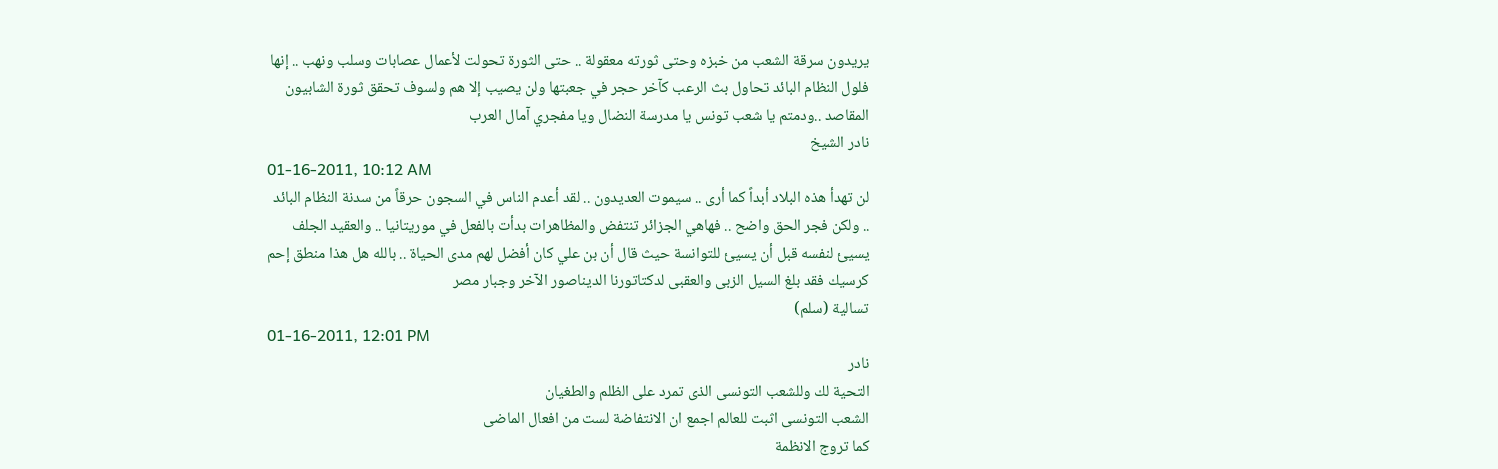يريدون سرقة الشعب من خبزه وحتى ثورته معقولة .. حتى الثورة تحولت لأعمال عصابات وسلب ونهب .. إنها فلول النظام البائد تحاول بث الرعب كآخر حجر في جعبتها ولن يصيب إلا هم ولسوف تحقق ثورة الشابيون المقاصد ..ودمتم يا شعب تونس يا مدرسة النضال ويا مفجري آمال العرب
نادر الشيخ
01-16-2011, 10:12 AM
لن تهدأ هذه البلاد أبداً كما أرى .. سيموت العديدون .. لقد أعدم الناس في السجون حرقاً من سدنة النظام البائد .. ولكن فجر الحق واضح .. فهاهي الجزائر تنتفض والمظاهرات بدأت بالفعل في موريتانيا .. والعقيد الجلف يسيئ لنفسه قبل أن يسيئ للتوانسة حيث قال أن بن علي كان أفضل لهم مدى الحياة .. بالله هل هذا منطق إحم كرسيك فقد بلغ السيل الزبى والعقبى لدكتاتورنا الديناصور الآخر وجبار مصر
تسالية (سلم)
01-16-2011, 12:01 PM
نادر
التحية لك وللشعب التونسى الذى تمرد على الظلم والطغيان
الشعب التونسى اثبت للعالم اجمع ان الانتفاضة لست من افعال الماضى
كما تروج الانظمة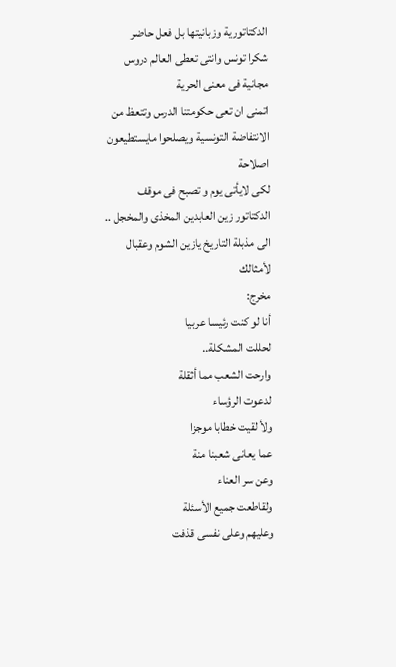الدكتاتورية وزبانيتها بل فعل حاضر
شكرا تونس وانتى تعطى العالم دروس مجانية فى معنى الحرية
اتمنى ان تعى حكومتنا الدرس وتتعظ من الانتفاضة التونسية ويصلحوا مايستطيعون اصلاحة
لكى لايأتى يوم و تصبح فى موقف الدكتاتور زين العابدين المخذى والمخجل ..
الى مذبلة التاريخ يازين الشوم وعقبال لأمثالك
مخرج:
أنا لو كنت رئيسا عربيا
لحللت المشكلة..
وارحت الشعب مما أثقلة
لدعوت الرؤساء
ولأ لقيت خطابا موجزا
عما يعانى شعبنا منة
وعن سر العناء
ولقاطعت جميع الأسئلة
وعليهم وعلى نفسى قذفت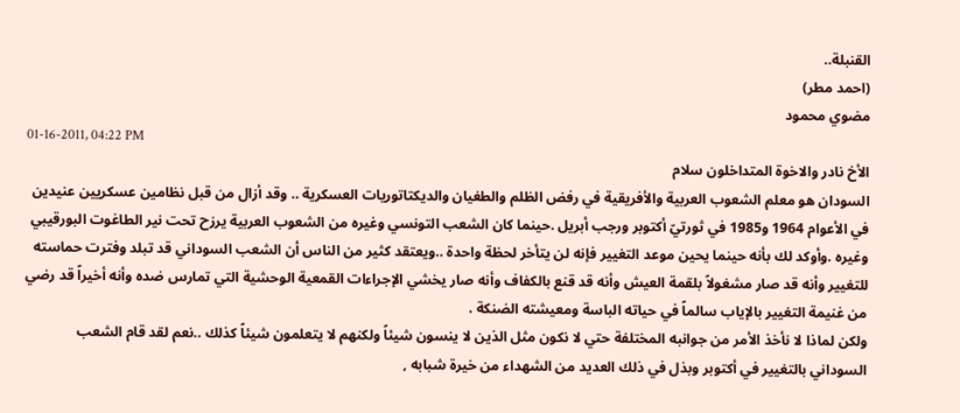القنبلة..
(احمد مطر)
مضوي محمود
01-16-2011, 04:22 PM
الأخ نادر والاخوة المتداخلون سلام
السودان هو معلم الشعوب العربية والأفريقية في رفض الظلم والطغيان والديكتاتوريات العسكرية .. وقد أزال من قبل نظامين عسكريين عنيدين في الأعوام 1964 و1985 في ثورتيّ أكتوبر ورجب أبريل .حينما كان الشعب التونسي وغيره من الشعوب العربية يرزح تحت نير الطاغوت البورقيبي وغيره .وأوكد لك بأنه حينما يحين موعد التغيير فإنه لن يتأخر لحظة واحدة ..ويعتقد كثير من الناس أن الشعب السوداني قد تبلد وفترت حماسته للتغيير وأنه قد صار مشغولاً بلقمة العيش وأنه قد قنع بالكفاف وأنه صار يخشي الإجراءات القمعية الوحشية التي تمارس ضده وأنه أخيراً قد رضي من غنيمة التغيير بالإياب سالماً في حياته الباسة ومعيشته الضنكة .
ولكن لماذا لا نأخذ الأمر من جوانبه المختلفة حتي لا نكون مثل الذين لا ينسون شيئاً ولكنهم لا يتعلمون شيئاً كذلك ..نعم لقد قام الشعب السوداني بالتغيير في أكتوبر وبذل في ذلك العديد من الشهداء من خيرة شبابه ,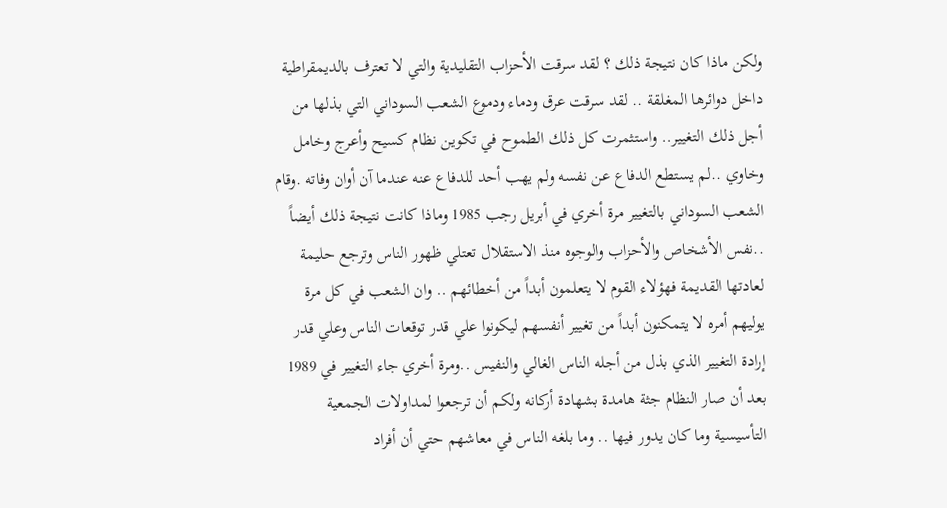ولكن ماذا كان نتيجة ذلك ؟ لقد سرقت الأحزاب التقليدية والتي لا تعترف بالديمقراطية داخل دوائرها المغلقة .. لقد سرقت عرق ودماء ودموع الشعب السوداني التي بذلها من أجل ذلك التغيير.. واستثمرت كل ذلك الطموح في تكوين نظام كسيح وأعرج وخامل وخاوي ..لم يستطع الدفاع عن نفسه ولم يهب أحد للدفاع عنه عندما آن أوان وفاته .وقام الشعب السوداني بالتغيير مرة أخري في أبريل رجب 1985 وماذا كانت نتيجة ذلك أيضاً ..نفس الأشخاص والأحزاب والوجوه منذ الاستقلال تعتلي ظهور الناس وترجع حليمة لعادتها القديمة فهؤلاء القوم لا يتعلمون أبداً من أخطائهم .. وان الشعب في كل مرة يوليهم أمره لا يتمكنون أبداً من تغيير أنفسهم ليكونوا علي قدر توقعات الناس وعلي قدر إرادة التغيير الذي بذل من أجله الناس الغالي والنفيس ..ومرة أخري جاء التغيير في 1989 بعد أن صار النظام جثة هامدة بشهادة أركانه ولكم أن ترجعوا لمداولات الجمعية التأسيسية وما كان يدور فيها .. وما بلغه الناس في معاشهم حتي أن أفراد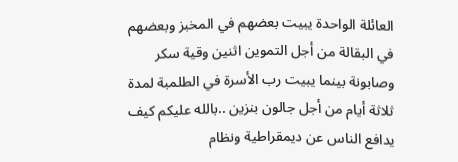العائلة الواحدة يبيت بعضهم في المخبز وبعضهم في البقالة من أجل التموين اثنين وقية سكر وصابونة بينما يبيت رب الأسرة في الطلمبة لمدة ثلاثة أيام من أجل جالون بنزين ..بالله عليكم كيف يدافع الناس عن ديمقراطية ونظام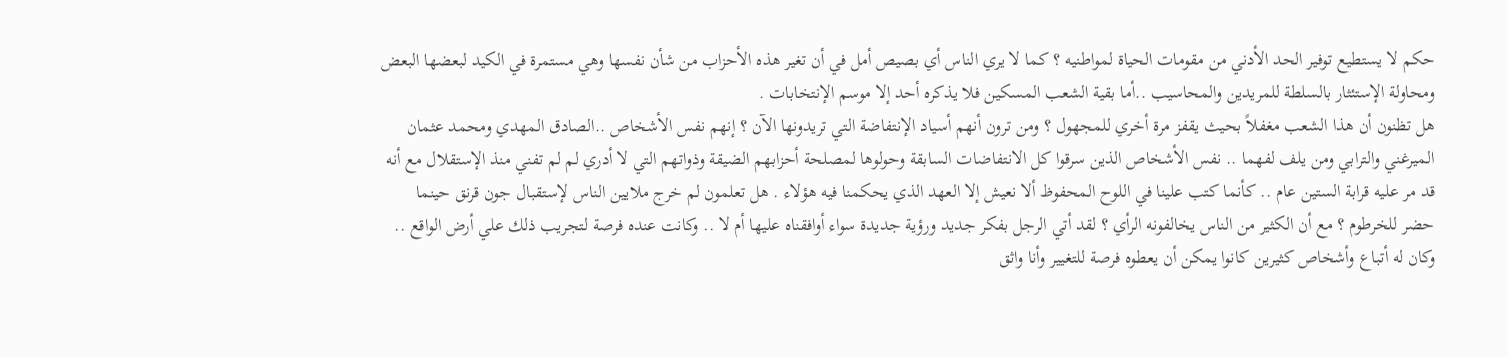حكم لا يستطيع توفير الحد الأدني من مقومات الحياة لمواطنيه ؟ كما لا يري الناس أي بصيص أمل في أن تغير هذه الأحزاب من شأن نفسها وهي مستمرة في الكيد لبعضها البعض ومحاولة الإستئثار بالسلطة للمريدين والمحاسيب ..أما بقية الشعب المسكين فلا يذكره أحد إلا موسم الإنتخابات .
هل تظنون أن هذا الشعب مغفلاً بحيث يقفز مرة أخري للمجهول ؟ ومن ترون أنهم أسياد الإنتفاضة التي تريدونها الآن ؟ إنهم نفس الأشخاص ..الصادق المهدي ومحمد عثمان الميرغني والترابي ومن يلف لفهما .. نفس الأشخاص الذين سرقوا كل الانتفاضات السابقة وحولوها لمصلحة أحزابهم الضيقة وذواتهم التي لا أدري لم لم تفني منذ الإستقلال مع أنه قد مر عليه قرابة الستين عام .. كأنما كتب علينا في اللوح المحفوظ ألا نعيش إلا العهد الذي يحكمنا فيه هؤلاء . هل تعلمون لم خرج ملايين الناس لإستقبال جون قرنق حينما حضر للخرطوم ؟ مع أن الكثير من الناس يخالفونه الرأي ؟ لقد أتي الرجل بفكر جديد ورؤية جديدة سواء أوافقناه عليها أم لا .. وكانت عنده فرصة لتجريب ذلك علي أرض الواقع .. وكان له أتباع وأشخاص كثيرين كانوا يمكن أن يعطوه فرصة للتغيير وأنا واثق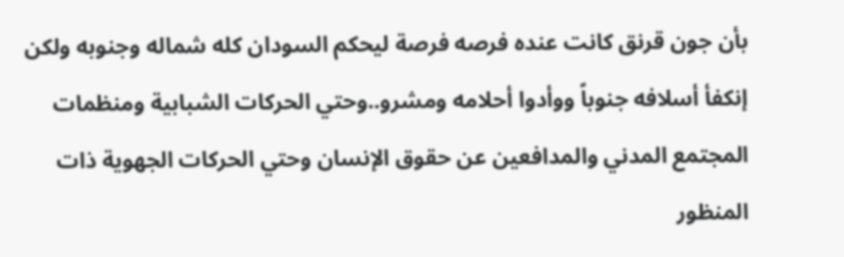بأن جون قرنق كانت عنده فرصه فرصة ليحكم السودان كله شماله وجنوبه ولكن إنكفأ أسلافه جنوباً ووأدوا أحلامه ومشرو..وحتي الحركات الشبابية ومنظمات المجتمع المدني والمدافعين عن حقوق الإنسان وحتي الحركات الجهوية ذات المنظور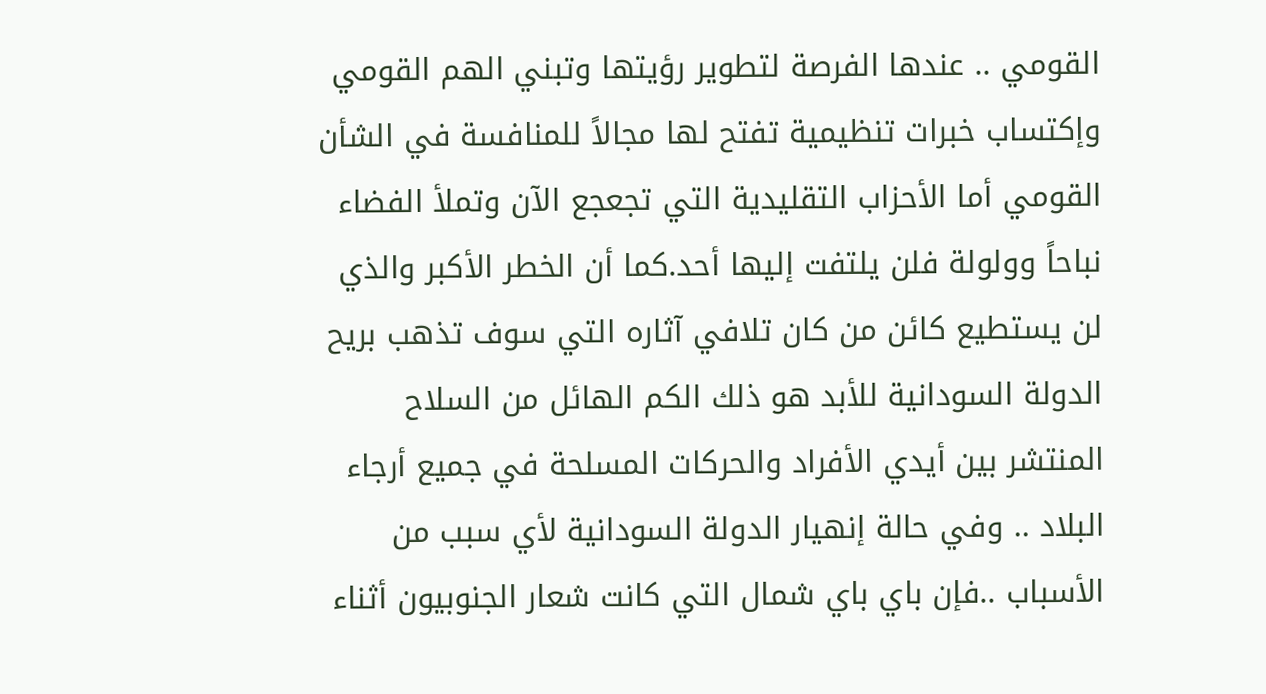القومي .. عندها الفرصة لتطوير رؤيتها وتبني الهم القومي وإكتساب خبرات تنظيمية تفتح لها مجالاً للمنافسة في الشأن القومي أما الأحزاب التقليدية التي تجعجع الآن وتملأ الفضاء نباحاً وولولة فلن يلتفت إليها أحد.كما أن الخطر الأكبر والذي لن يستطيع كائن من كان تلافي آثاره التي سوف تذهب بريح الدولة السودانية للأبد هو ذلك الكم الهائل من السلاح المنتشر بين أيدي الأفراد والحركات المسلحة في جميع أرجاء البلاد .. وفي حالة إنهيار الدولة السودانية لأي سبب من الأسباب ..فإن باي باي شمال التي كانت شعار الجنوبيون أثناء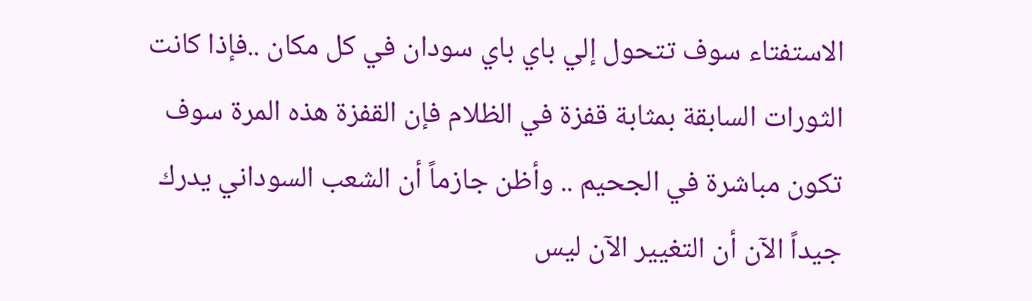الاستفتاء سوف تتحول إلي باي باي سودان في كل مكان ..فإذا كانت الثورات السابقة بمثابة قفزة في الظلام فإن القفزة هذه المرة سوف تكون مباشرة في الجحيم .. وأظن جازماً أن الشعب السوداني يدرك جيداً الآن أن التغيير الآن ليس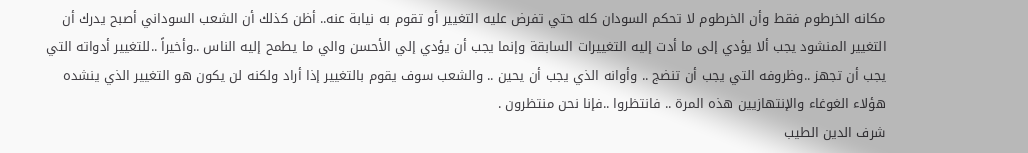مكانه الخرطوم فقط وأن الخرطوم لا تحكم السودان كله حتي تفرض عليه التغيير أو تقوم به نيابة عنه.. أظن كذلك أن الشعب السوداني أصبح يدرك أن التغيير المنشود يجب ألا يؤدي إلى ما أدت إليه التغييرات السابقة وإنما يجب أن يؤدي إلي الأحسن والي ما يطمح إليه الناس ..وأخيراً ..للتغيير أدواته التي يجب أن تجهز ..وظروفه التي يجب أن تنضج .. وأوانه الذي يجب أن يحين .. والشعب سوف يقوم بالتغيير إذا أراد ولكنه لن يكون هو التغيير الذي ينشده هؤلاء الغوغاء والإنتهازيين هذه المرة .. فانتظروا ..فإنا نحن منتظرون .
شرف الدين الطيب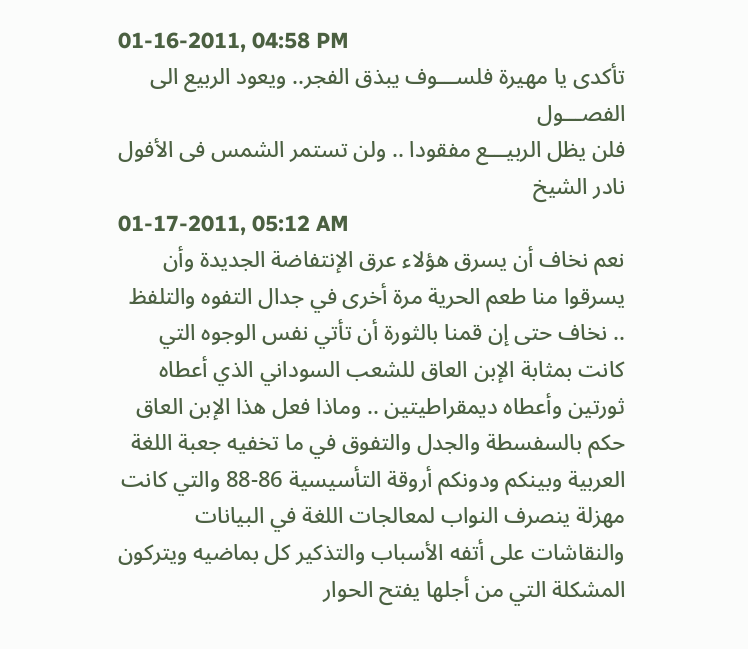01-16-2011, 04:58 PM
تأكدى يا مهيرة فلســـوف يبذق الفجر.. ويعود الربيع الى الفصـــول
فلن يظل الربيـــع مفقودا .. ولن تستمر الشمس فى الأفول
نادر الشيخ
01-17-2011, 05:12 AM
نعم نخاف أن يسرق هؤلاء عرق الإنتفاضة الجديدة وأن يسرقوا منا طعم الحرية مرة أخرى في جدال التفوه والتلفظ .. نخاف حتى إن قمنا بالثورة أن تأتي نفس الوجوه التي كانت بمثابة الإبن العاق للشعب السوداني الذي أعطاه ثورتين وأعطاه ديمقراطيتين .. وماذا فعل هذا الإبن العاق حكم بالسفسطة والجدل والتفوق في ما تخفيه جعبة اللغة العربية وبينكم ودونكم أروقة التأسيسية 86-88 والتي كانت مهزلة ينصرف النواب لمعالجات اللغة في البيانات والنقاشات على أتفه الأسباب والتذكير كل بماضيه ويتركون المشكلة التي من أجلها يفتح الحوار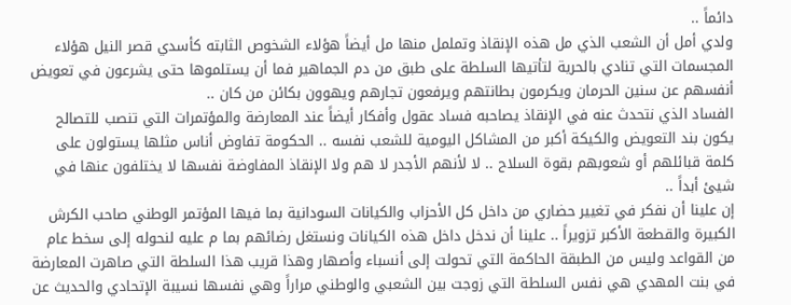دائماً ..
ولدي أمل أن الشعب الذي مل هذه الإنقاذ وتململ منها مل أيضاً هؤلاء الشخوص الثابته كأسدي قصر النيل هؤلاء المجسمات التي تنادي بالحرية لتأتيها السلطة على طبق من دم الجماهير فما أن يستلموها حتى يشرعون في تعويض أنفسهم عن سنين الحرمان ويكرمون بطانتهم ويرفعون تجارهم ويهوون بكائن من كان ..
الفساد الذي نتحدث عنه في الإنقاذ يصاحبه فساد عقول وأفكار أيضاً عند المعارضة والمؤتمرات التي تنصب للتصالح يكون بند التعويض والكيكة أكبر من المشاكل اليومية للشعب نفسه .. الحكومة تفاوض أناس مثلها يستولون على كلمة قبائلهم أو شعوبهم بقوة السلاح .. لا لأنهم الأجدر لا هم ولا الإنقاذ المفاوضة نفسها لا يختلفون عنها في شيئ أبداً ..
إن علينا أن نفكر في تغيير حضاري من داخل كل الأحزاب والكيانات السودانية بما فيها المؤتمر الوطني صاحب الكرش الكبيرة والقطعة الأكبر تزويراً .. علينا أن ندخل داخل هذه الكيانات ونستغل رضائهم بما م عليه لنحوله إلى سخط عام من القواعد وليس من الطبقة الحاكمة التي تحولت إلى أنسباء وأصهار وهذا قريب هذا السلطة التي صاهرت المعارضة في بنت المهدي هي نفس السلطة التي زوجت بين الشعبي والوطني مراراً وهي نفسها نسيبة الإتحادي والحديث عن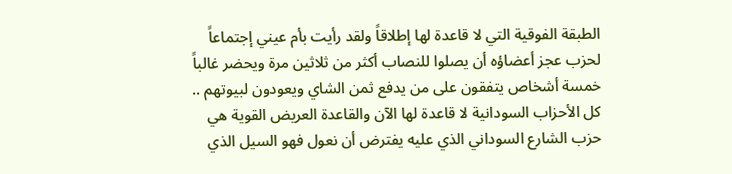الطبقة الفوقية التي لا قاعدة لها إطلاقاً ولقد رأيت بأم عيني إجتماعاً لحزب عجز أعضاؤه أن يصلوا للنصاب أكثر من ثلاثين مرة ويحضر غالباً خمسة أشخاص يتفقون على من يدفع ثمن الشاي ويعودون لبيوتهم .. كل الأحزاب السودانية لا قاعدة لها الآن والقاعدة العريض القوية هي حزب الشارع السوداني الذي عليه يفترض أن نعول فهو السيل الذي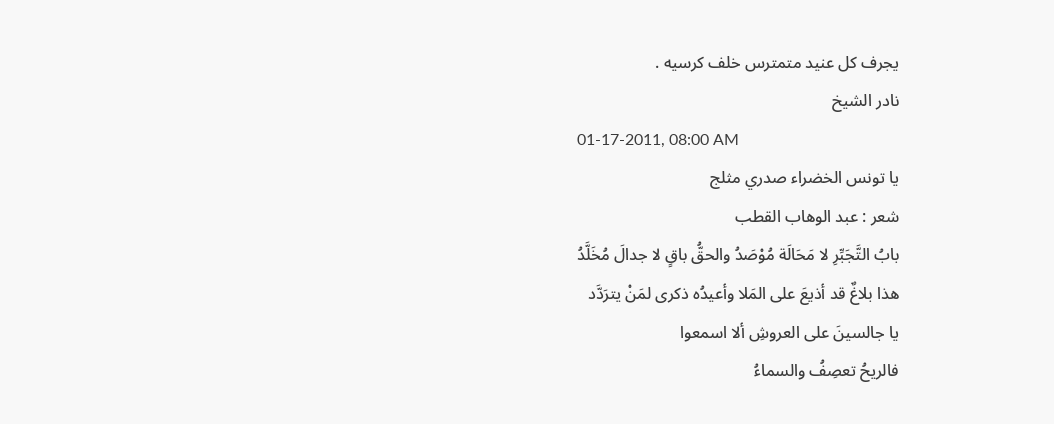يجرف كل عنيد متمترس خلف كرسيه .
نادر الشيخ
01-17-2011, 08:00 AM
يا تونس الخضراء صدري مثلج
شعر : عبد الوهاب القطب
بابُ التَّجَبِّرِ لا مَحَالَة مُوْصَدُ والحقُّ باقٍ لا جدالَ مُخَلَّدُ
هذا بلاغٌ قد أذيعَ على المَلا وأعيدُه ذكرى لمَنْ يترَدَّد
يا جالسينَ على العروشِ ألا اسمعوا
فالريحُ تعصِفُ والسماءُ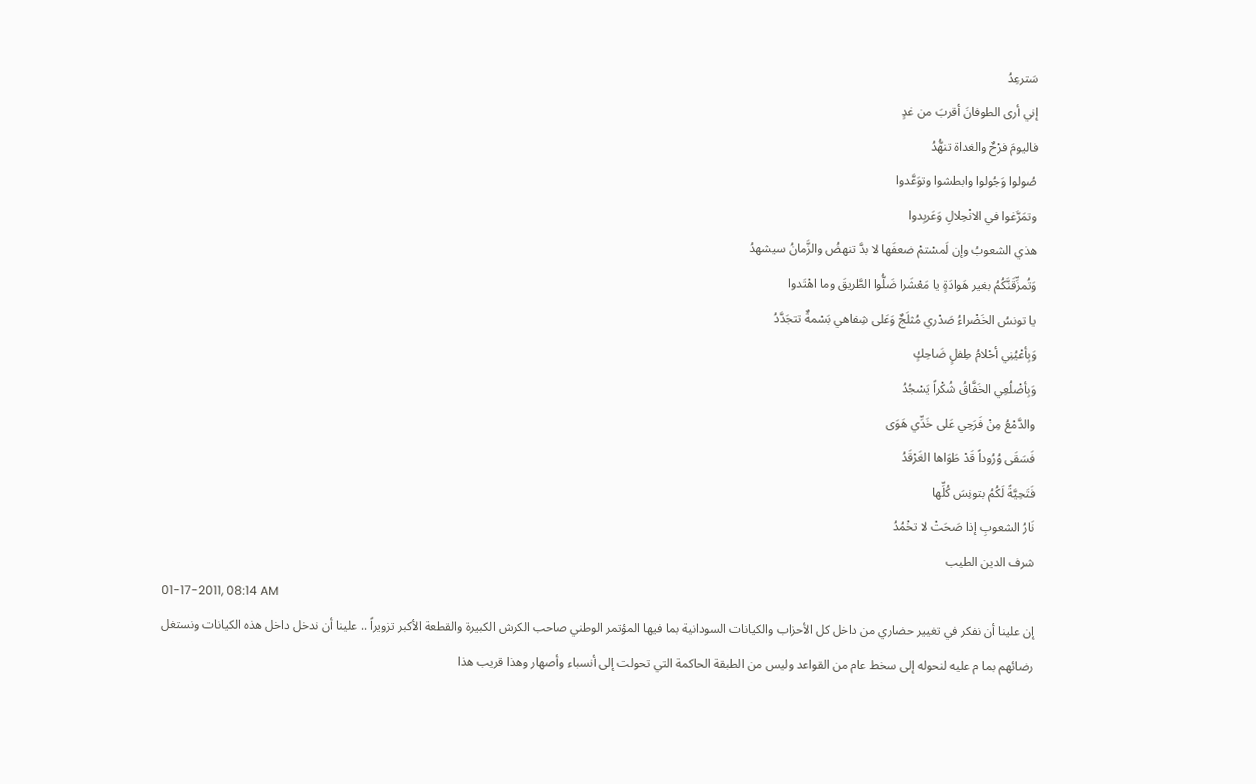سَترعِدُ
إني أرى الطوفانَ أقربَ من غدٍ
فاليومَ فرْحٌ والغداة تنهُّدُ
صُولوا وَجُولوا وابطشوا وتوَعَّدوا
وتمَرَّغوا في الانْحِلالِ وَعَربِدوا
هذي الشعوبُ وإن لَمسْتمْ ضعفَها لا بدَّ تنهضُ والزَّمانُ سيشهدُ
وَتُمزِّقَنَّكُمُ بغير هَوادَةٍ يا مَعْشَرا ضَلُّوا الطَّريقَ وما اهْتَدوا
يا تونسُ الخَضْراءُ صَدْري مُثلَجٌ وَعَلى شِفاهي بَسْمةٌ تتجَدَّدُ
وَبِأعْيُنِي أحْلامُ طِفلٍ ضَاحِكٍ
وَبِأضْلُعِي الخَفَّاقُ شُكْراً يَسْجُدُ
والدَّمْعُ مِنْ فَرَحِي عَلى خَدِّي هَوَى
فَسَقَى وُرُوداً قَدْ طَوَاها الغَرْقَدُ
فَتَحِيَّةً لَكُمُ بتونِسَ كُلِّها
نَارُ الشعوبِ إذا صَحَتْ لا تخْمُدُ
شرف الدين الطيب
01-17-2011, 08:14 AM
إن علينا أن نفكر في تغيير حضاري من داخل كل الأحزاب والكيانات السودانية بما فيها المؤتمر الوطني صاحب الكرش الكبيرة والقطعة الأكبر تزويراً .. علينا أن ندخل داخل هذه الكيانات ونستغل رضائهم بما م عليه لنحوله إلى سخط عام من القواعد وليس من الطبقة الحاكمة التي تحولت إلى أنسباء وأصهار وهذا قريب هذا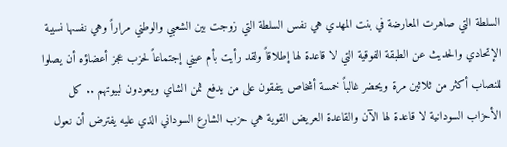السلطة التي صاهرت المعارضة في بنت المهدي هي نفس السلطة التي زوجت بين الشعبي والوطني مراراً وهي نفسها نسيبة الإتحادي والحديث عن الطبقة الفوقية التي لا قاعدة لها إطلاقاً ولقد رأيت بأم عيني إجتماعاً لحزب عجز أعضاؤه أن يصلوا للنصاب أكثر من ثلاثين مرة ويحضر غالباً خمسة أشخاص يتفقون على من يدفع ثمن الشاي ويعودون لبيوتهم .. كل الأحزاب السودانية لا قاعدة لها الآن والقاعدة العريض القوية هي حزب الشارع السوداني الذي عليه يفترض أن نعول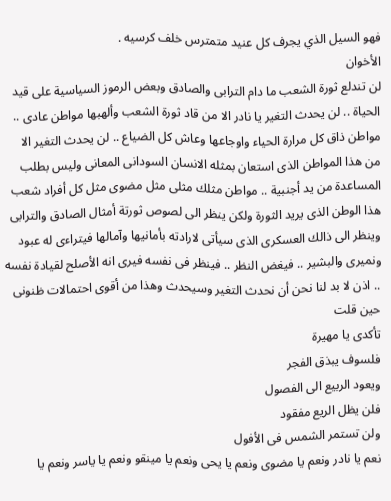فهو السيل الذي يجرف كل عنيد متمترس خلف كرسيه .
الأخوان
لن تندلع ثورة الشعب ما دام الترابى والصادق وبعض الرموز السياسية على قيد الحياة .. لن يحدث التغير يا نادر الا من قاد ثورة الشعب وألهبها مواطن عادى .. مواطن ذاق كل مرارة الحياء واوجاعها وعاش كل الضياع .. لن يحدث التغير الا من هذا المواطن الذى استعان بمثله الانسان السودانى المعانى وليس بطلب المساعدة من يد أجنبية .. مواطن مثلك مثلى مثل مضوى مثل كل أفراد شعب هذا الوطن الذى يريد الثورة ولكن ينظر الى لصوص ثورتة أمثال الصادق والترابى وينظر الى ذالك العسكرى الذى سيأتى لارادته بأمانيها وآمالها فيتراءى له عبود ونميرى والبشير .. فيغض النظر .. فينظر فى نفسه فيرى انه الأصلح لقيادة نفسه .. اذن لا بد لنا نحن أن نحدث التغير وسيحدث وهذا من أقوى احتمالات ظنونى حين قلت
تأكدى يا مهيرة
فلسوف يبذق الفجر
ويعود الربيع الى الفصول
فلن يظل الريع مفقود
ولن تستمر الشمس فى الأفول
نعم يا نادر ونعم يا مضوى ونعم يا يحى ونعم يا مينقو ونعم يا ياسر ونعم يا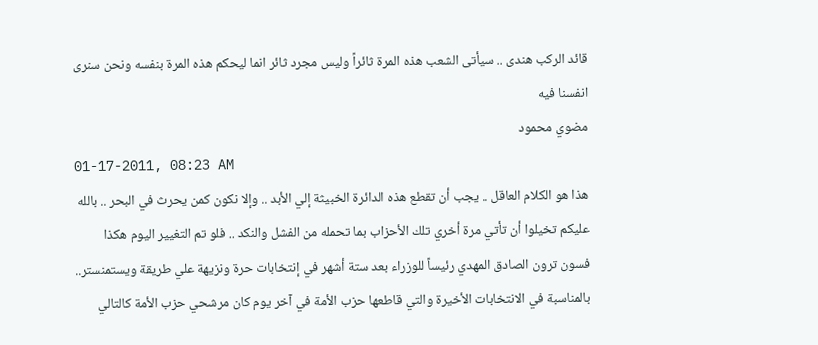قائد الركب هندى .. سيأتى الشعب هذه المرة ثائراً وليس مجرد ثائر انما ليحكم هذه المرة بنفسه ونحن سنرى انفسنا فيه
مضوي محمود
01-17-2011, 08:23 AM
هذا هو الكلام العاقل .. يجب أن تقطع هذه الدائرة الخبيثة إلي الأبد .. وإلا نكون كمن يحرث في البحر .. بالله عليكم تخيلوا أن تأتي مرة أخري تلك الأحزاب بما تحمله من الفشل والنكد .. فلو تم التغيير اليوم هكذا فسون ترون الصادق المهدي رئيساً للوزراء بعد ستة أشهر في إنتخابات حرة ونزيهة علي طريقة ويستمنستر..
بالمناسبة في الانتخابات الأخيرة والتي قاطعها حزب الأمة في آخر يوم كان مرشحي حزب الأمة كالتالي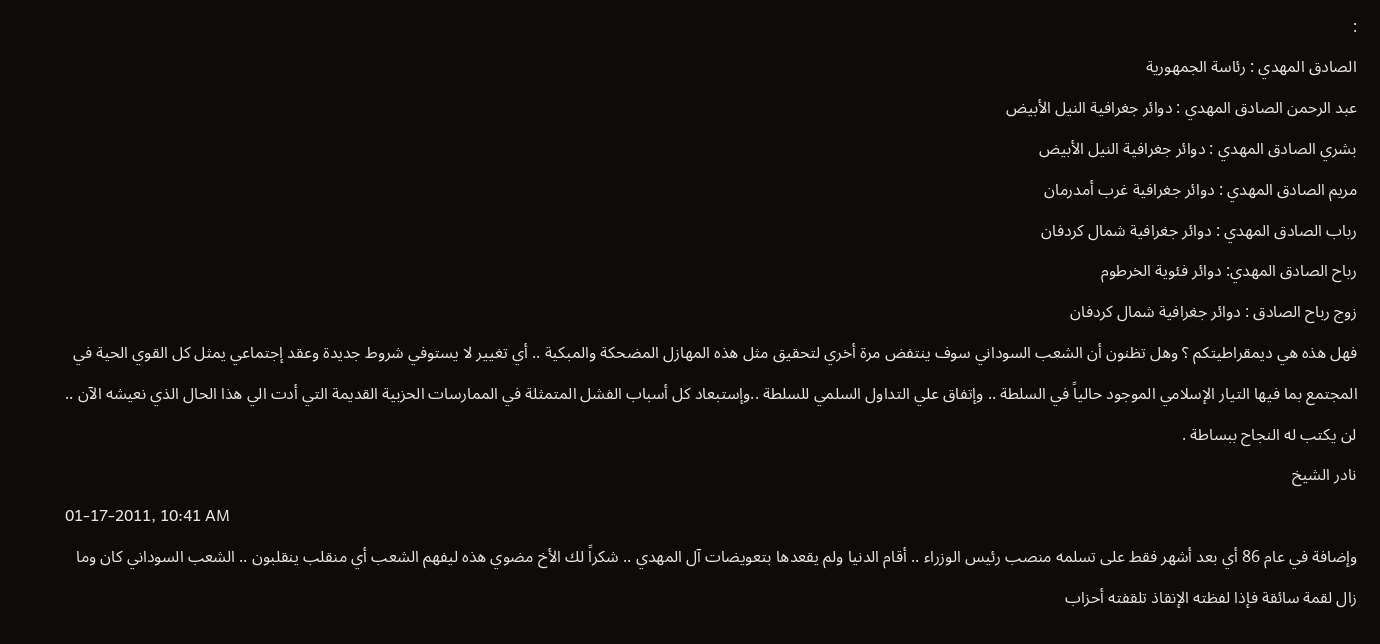:
الصادق المهدي : رئاسة الجمهورية
عبد الرحمن الصادق المهدي : دوائر جغرافية النيل الأبيض
بشري الصادق المهدي : دوائر جغرافية النيل الأبيض
مريم الصادق المهدي : دوائر جغرافية غرب أمدرمان
رباب الصادق المهدي : دوائر جغرافية شمال كردفان
رباح الصادق المهدي: دوائر فئوية الخرطوم
زوج رباح الصادق : دوائر جغرافية شمال كردفان
فهل هذه هي ديمقراطيتكم ؟ وهل تظنون أن الشعب السوداني سوف ينتفض مرة أخري لتحقيق مثل هذه المهازل المضحكة والمبكية .. أي تغيير لا يستوفي شروط جديدة وعقد إجتماعي يمثل كل القوي الحية في المجتمع بما فيها التيار الإسلامي الموجود حالياً في السلطة .. وإتفاق علي التداول السلمي للسلطة ..وإستبعاد كل أسباب الفشل المتمثلة في الممارسات الحزبية القديمة التي أدت الي هذا الحال الذي نعيشه الآن .. لن يكتب له النجاح ببساطة .
نادر الشيخ
01-17-2011, 10:41 AM
وإضافة في عام 86 أي بعد أشهر فقط على تسلمه منصب رئيس الوزراء .. أقام الدنيا ولم يقعدها بتعويضات آل المهدي .. شكراً لك الأخ مضوي هذه ليفهم الشعب أي منقلب ينقلبون .. الشعب السوداني كان وما زال لقمة سائقة فإذا لفظته الإنقاذ تلقفته أحزاب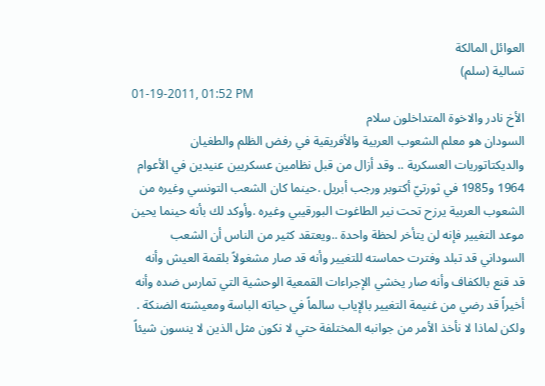العوائل المالكة
تسالية (سلم)
01-19-2011, 01:52 PM
الأخ نادر والاخوة المتداخلون سلام
السودان هو معلم الشعوب العربية والأفريقية في رفض الظلم والطغيان والديكتاتوريات العسكرية .. وقد أزال من قبل نظامين عسكريين عنيدين في الأعوام 1964 و1985 في ثورتيّ أكتوبر ورجب أبريل .حينما كان الشعب التونسي وغيره من الشعوب العربية يرزح تحت نير الطاغوت البورقيبي وغيره .وأوكد لك بأنه حينما يحين موعد التغيير فإنه لن يتأخر لحظة واحدة ..ويعتقد كثير من الناس أن الشعب السوداني قد تبلد وفترت حماسته للتغيير وأنه قد صار مشغولاً بلقمة العيش وأنه قد قنع بالكفاف وأنه صار يخشي الإجراءات القمعية الوحشية التي تمارس ضده وأنه أخيراً قد رضي من غنيمة التغيير بالإياب سالماً في حياته الباسة ومعيشته الضنكة .
ولكن لماذا لا نأخذ الأمر من جوانبه المختلفة حتي لا نكون مثل الذين لا ينسون شيئاً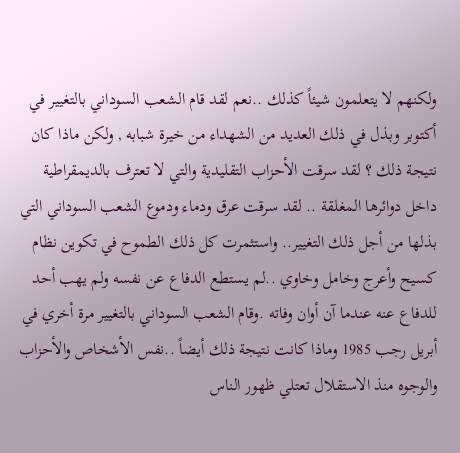ولكنهم لا يتعلمون شيئاً كذلك ..نعم لقد قام الشعب السوداني بالتغيير في أكتوبر وبذل في ذلك العديد من الشهداء من خيرة شبابه , ولكن ماذا كان نتيجة ذلك ؟ لقد سرقت الأحزاب التقليدية والتي لا تعترف بالديمقراطية داخل دوائرها المغلقة .. لقد سرقت عرق ودماء ودموع الشعب السوداني التي بذلها من أجل ذلك التغيير.. واستثمرت كل ذلك الطموح في تكوين نظام كسيح وأعرج وخامل وخاوي ..لم يستطع الدفاع عن نفسه ولم يهب أحد للدفاع عنه عندما آن أوان وفاته .وقام الشعب السوداني بالتغيير مرة أخري في أبريل رجب 1985 وماذا كانت نتيجة ذلك أيضاً ..نفس الأشخاص والأحزاب والوجوه منذ الاستقلال تعتلي ظهور الناس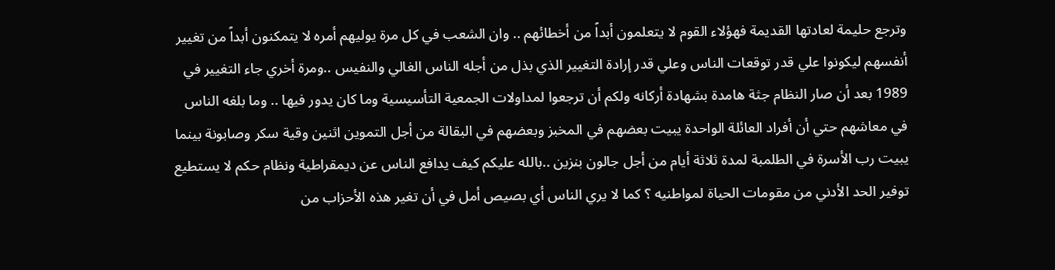وترجع حليمة لعادتها القديمة فهؤلاء القوم لا يتعلمون أبداً من أخطائهم .. وان الشعب في كل مرة يوليهم أمره لا يتمكنون أبداً من تغيير أنفسهم ليكونوا علي قدر توقعات الناس وعلي قدر إرادة التغيير الذي بذل من أجله الناس الغالي والنفيس ..ومرة أخري جاء التغيير في 1989 بعد أن صار النظام جثة هامدة بشهادة أركانه ولكم أن ترجعوا لمداولات الجمعية التأسيسية وما كان يدور فيها .. وما بلغه الناس في معاشهم حتي أن أفراد العائلة الواحدة يبيت بعضهم في المخبز وبعضهم في البقالة من أجل التموين اثنين وقية سكر وصابونة بينما يبيت رب الأسرة في الطلمبة لمدة ثلاثة أيام من أجل جالون بنزين ..بالله عليكم كيف يدافع الناس عن ديمقراطية ونظام حكم لا يستطيع توفير الحد الأدني من مقومات الحياة لمواطنيه ؟ كما لا يري الناس أي بصيص أمل في أن تغير هذه الأحزاب من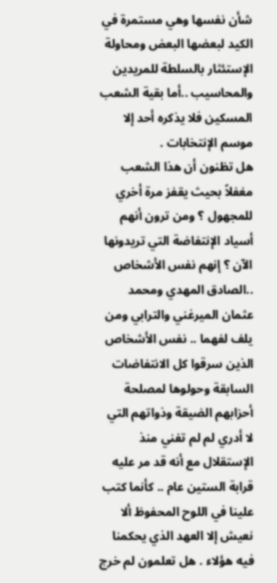شأن نفسها وهي مستمرة في الكيد لبعضها البعض ومحاولة الإستئثار بالسلطة للمريدين والمحاسيب ..أما بقية الشعب المسكين فلا يذكره أحد إلا موسم الإنتخابات .
هل تظنون أن هذا الشعب مغفلاً بحيث يقفز مرة أخري للمجهول ؟ ومن ترون أنهم أسياد الإنتفاضة التي تريدونها الآن ؟ إنهم نفس الأشخاص ..الصادق المهدي ومحمد عثمان الميرغني والترابي ومن يلف لفهما .. نفس الأشخاص الذين سرقوا كل الانتفاضات السابقة وحولوها لمصلحة أحزابهم الضيقة وذواتهم التي لا أدري لم لم تفني منذ الإستقلال مع أنه قد مر عليه قرابة الستين عام .. كأنما كتب علينا في اللوح المحفوظ ألا نعيش إلا العهد الذي يحكمنا فيه هؤلاء . هل تعلمون لم خرج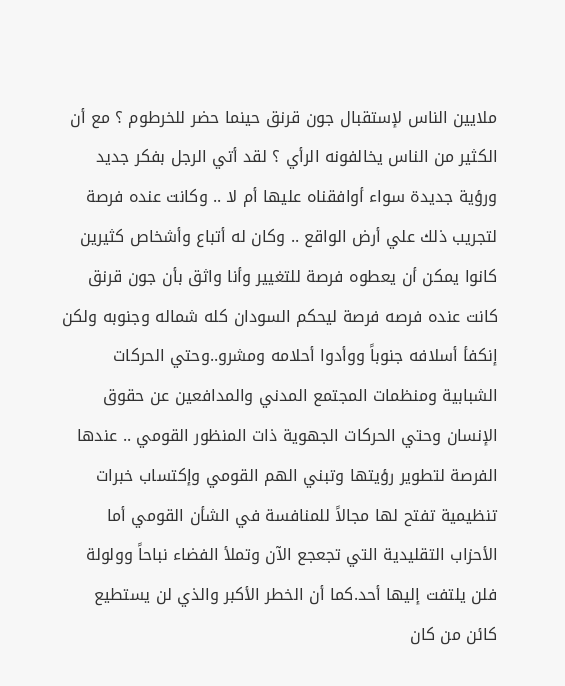ملايين الناس لإستقبال جون قرنق حينما حضر للخرطوم ؟ مع أن الكثير من الناس يخالفونه الرأي ؟ لقد أتي الرجل بفكر جديد ورؤية جديدة سواء أوافقناه عليها أم لا .. وكانت عنده فرصة لتجريب ذلك علي أرض الواقع .. وكان له أتباع وأشخاص كثيرين كانوا يمكن أن يعطوه فرصة للتغيير وأنا واثق بأن جون قرنق كانت عنده فرصه فرصة ليحكم السودان كله شماله وجنوبه ولكن إنكفأ أسلافه جنوباً ووأدوا أحلامه ومشرو..وحتي الحركات الشبابية ومنظمات المجتمع المدني والمدافعين عن حقوق الإنسان وحتي الحركات الجهوية ذات المنظور القومي .. عندها الفرصة لتطوير رؤيتها وتبني الهم القومي وإكتساب خبرات تنظيمية تفتح لها مجالاً للمنافسة في الشأن القومي أما الأحزاب التقليدية التي تجعجع الآن وتملأ الفضاء نباحاً وولولة فلن يلتفت إليها أحد.كما أن الخطر الأكبر والذي لن يستطيع كائن من كان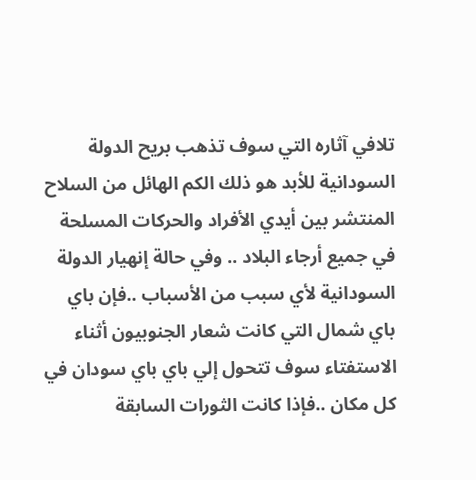تلافي آثاره التي سوف تذهب بريح الدولة السودانية للأبد هو ذلك الكم الهائل من السلاح المنتشر بين أيدي الأفراد والحركات المسلحة في جميع أرجاء البلاد .. وفي حالة إنهيار الدولة السودانية لأي سبب من الأسباب ..فإن باي باي شمال التي كانت شعار الجنوبيون أثناء الاستفتاء سوف تتحول إلي باي باي سودان في كل مكان ..فإذا كانت الثورات السابقة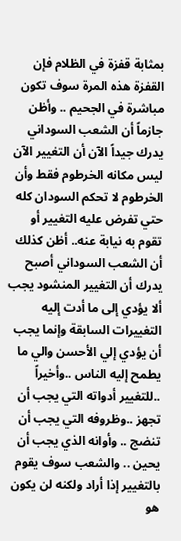بمثابة قفزة في الظلام فإن القفزة هذه المرة سوف تكون مباشرة في الجحيم .. وأظن جازماً أن الشعب السوداني يدرك جيداً الآن أن التغيير الآن ليس مكانه الخرطوم فقط وأن الخرطوم لا تحكم السودان كله حتي تفرض عليه التغيير أو تقوم به نيابة عنه.. أظن كذلك أن الشعب السوداني أصبح يدرك أن التغيير المنشود يجب ألا يؤدي إلى ما أدت إليه التغييرات السابقة وإنما يجب أن يؤدي إلي الأحسن والي ما يطمح إليه الناس ..وأخيراً ..للتغيير أدواته التي يجب أن تجهز ..وظروفه التي يجب أن تنضج .. وأوانه الذي يجب أن يحين .. والشعب سوف يقوم بالتغيير إذا أراد ولكنه لن يكون هو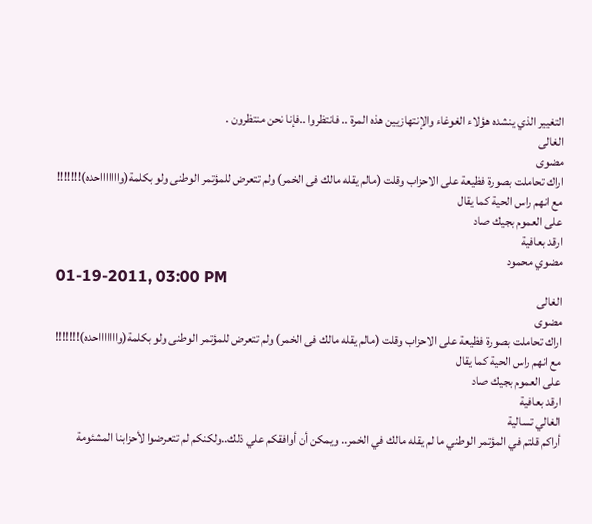التغيير الذي ينشده هؤلاء الغوغاء والإنتهازيين هذه المرة .. فانتظروا ..فإنا نحن منتظرون .
الغالى
مضوى
اراك تحاملت بصورة فظيعة على الاحزاب وقلت (مالم يقله مالك فى الخمر) ولم تتعرض للمؤتمر الوطنى ولو بكلمة(واااااااحده)!!!!!!!
مع انهم راس الحية كما يقال
على العموم بجيك صاد
ارقد بعافية
مضوي محمود
01-19-2011, 03:00 PM
الغالى
مضوى
اراك تحاملت بصورة فظيعة على الاحزاب وقلت (مالم يقله مالك فى الخمر) ولم تتعرض للمؤتمر الوطنى ولو بكلمة(واااااااحده)!!!!!!!
مع انهم راس الحية كما يقال
على العموم بجيك صاد
ارقد بعافية
الغالي تسالية
أراكم قلتم في المؤتمر الوطني ما لم يقله مالك في الخمر.. ويمكن أن أوافقكم علي ذلك..ولكنكم لم تتعرضوا لأحزابنا المشئومة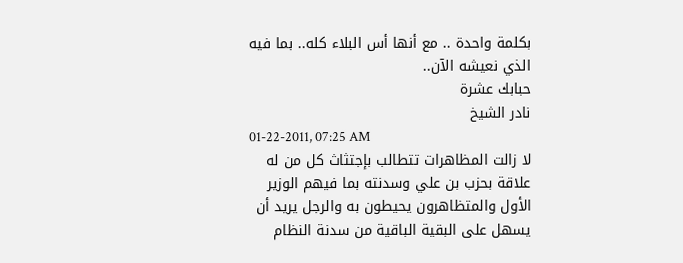بكلمة واحدة .. مع أنها أس البلاء كله.. بما فيه الذي نعيشه الآن..
حبابك عشرة
نادر الشيخ
01-22-2011, 07:25 AM
لا زالت المظاهرات تتطالب بإجتثاث كل من له علاقة بحزب بن علي وسدنته بما فيهم الوزير الأول والمتظاهرون يحيطون به والرجل يريد أن يسهل على البقية الباقية من سدنة النظام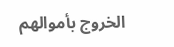الخروج بأموالهم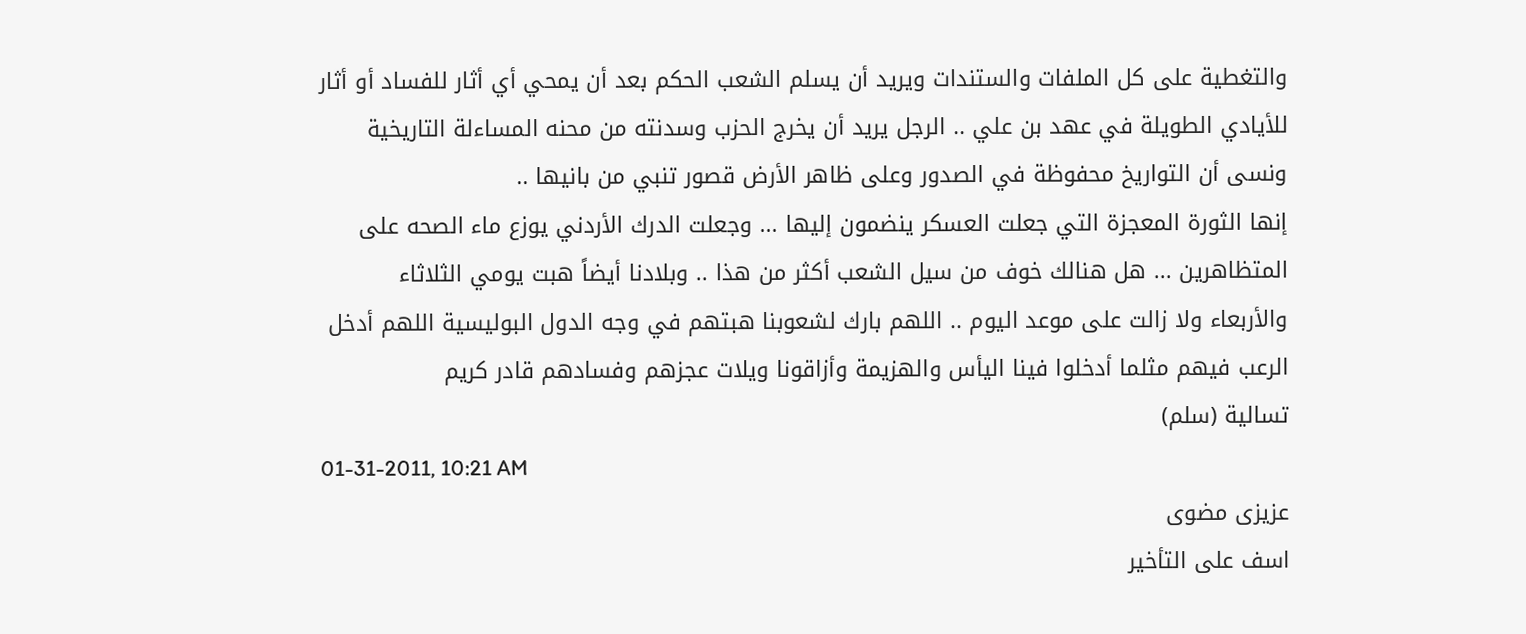والتغطية على كل الملفات والستندات ويريد أن يسلم الشعب الحكم بعد أن يمحي أي أثار للفساد أو أثار للأيادي الطويلة في عهد بن علي .. الرجل يريد أن يخرج الحزب وسدنته من محنه المساءلة التاريخية ونسى أن التواريخ محفوظة في الصدور وعلى ظاهر الأرض قصور تنبي من بانيها ..
إنها الثورة المعجزة التي جعلت العسكر ينضمون إليها ... وجعلت الدرك الأردني يوزع ماء الصحه على المتظاهرين ... هل هنالك خوف من سيل الشعب أكثر من هذا .. وبلادنا أيضاً هبت يومي الثلاثاء والأربعاء ولا زالت على موعد اليوم .. اللهم بارك لشعوبنا هبتهم في وجه الدول البوليسية اللهم أدخل الرعب فيهم مثلما أدخلوا فينا اليأس والهزيمة وأزاقونا ويلات عجزهم وفسادهم قادر كريم
تسالية (سلم)
01-31-2011, 10:21 AM
عزيزى مضوى
اسف على التأخير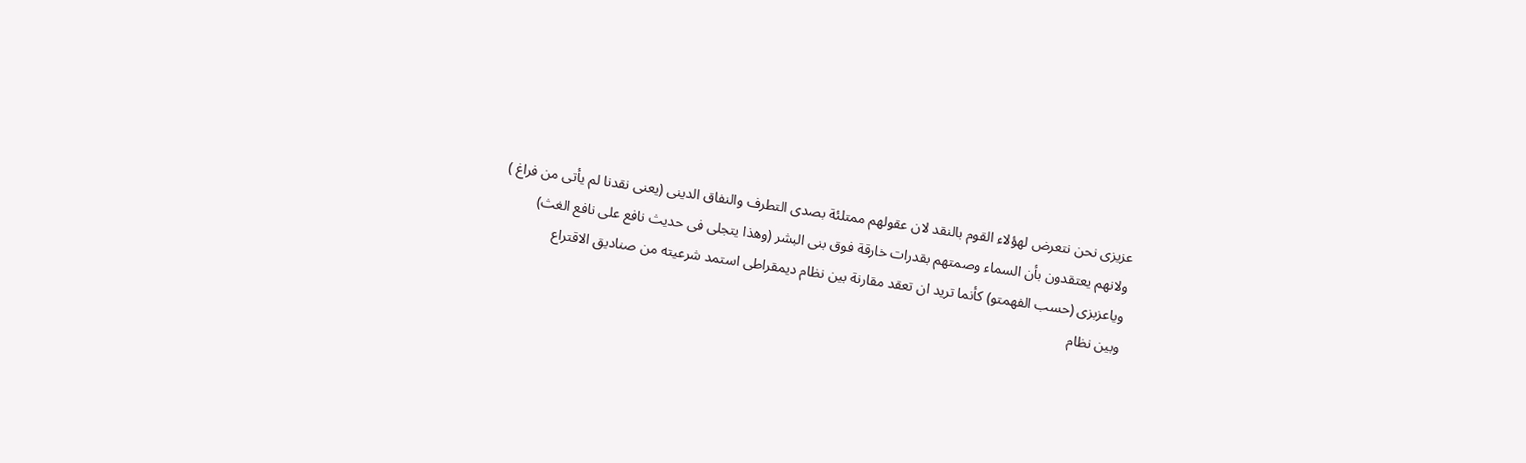عزيزى نحن نتعرض لهؤلاء القوم بالنقد لان عقولهم ممتلئة بصدى التطرف والنفاق الدينى (يعنى نقدنا لم يأتى من فراغ )
ولانهم يعتقدون بأن السماء وصمتهم بقدرات خارقة فوق بنى البشر (وهذا يتجلى فى حديث نافع على نافع الغث)
وياعزبزى (حسب الفهمتو) كأنما تريد ان تعقد مقارنة بين نظام ديمقراطى استمد شرعيته من صناديق الاقتراع
وبين نظام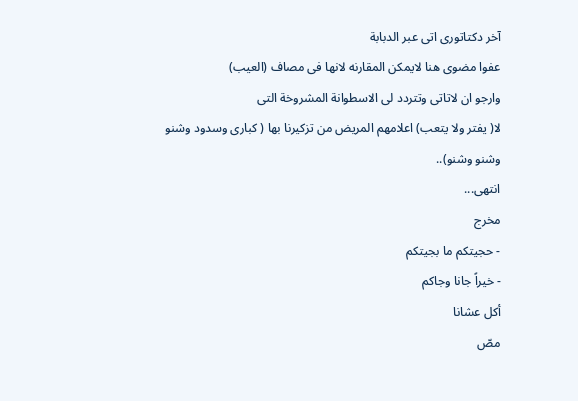آخر دكتاتورى اتى عبر الدبابة
عفوا مضوى هنا لايمكن المقارنه لانها فى مصاف (العيب)
وارجو ان لاتاتى وتتردد لى الاسطوانة المشروخة التى
لا( يفتر ولا يتعب) اعلامهم المريض من تزكيرنا بها ( كبارى وسدود وشنو وشنو وشنو)..
انتهى...
مخرج
- حجيتكم ما بجيتكم
- خيراً جانا وجاكم
أكل عشانا
مصّ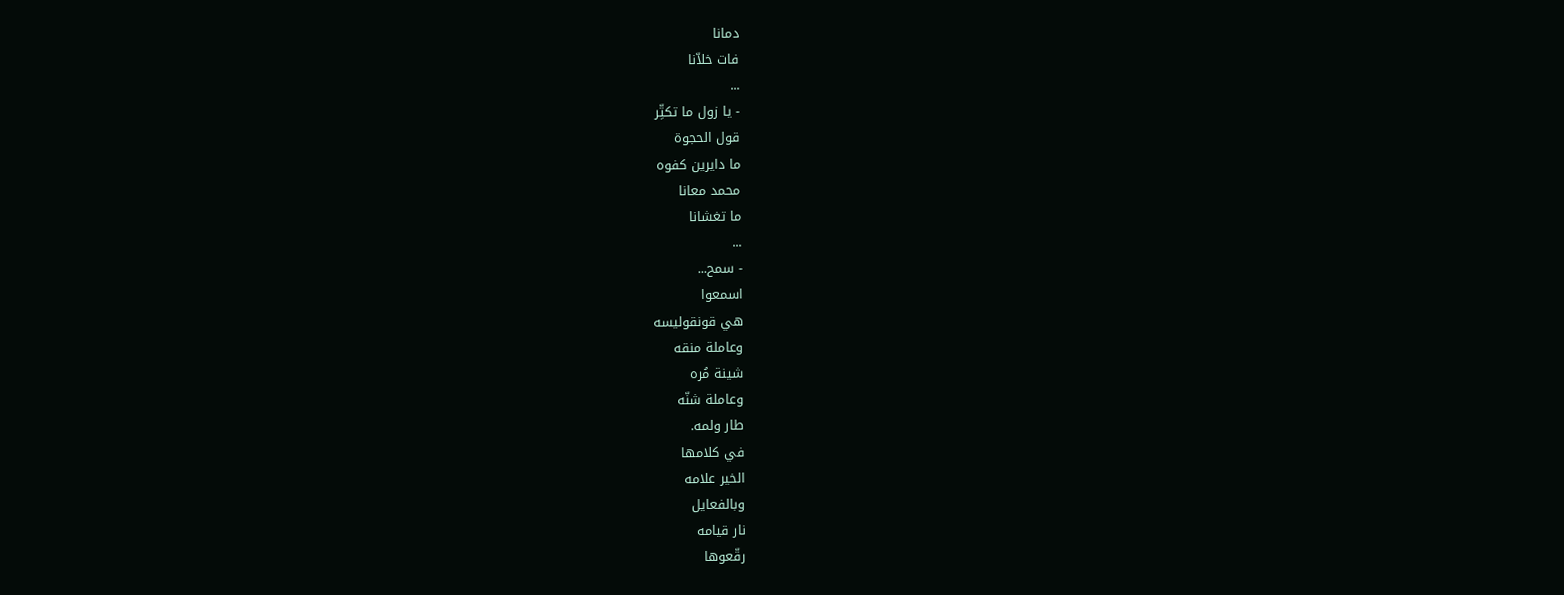دمانا
فات خلاّنا
...
- يا زول ما تكتِّر
قول الحجوة
ما دايرين كفوه
محمد معانا
ما تغشانا
...
- سمح...
اسمعوا
هي قونقوليسه
وعاملة منقه
شينة مُره
وعاملة شنّه
طار ولمه.
في كلامها
الخير علامه
وبالفعايل
نار قيامه
رقّعوها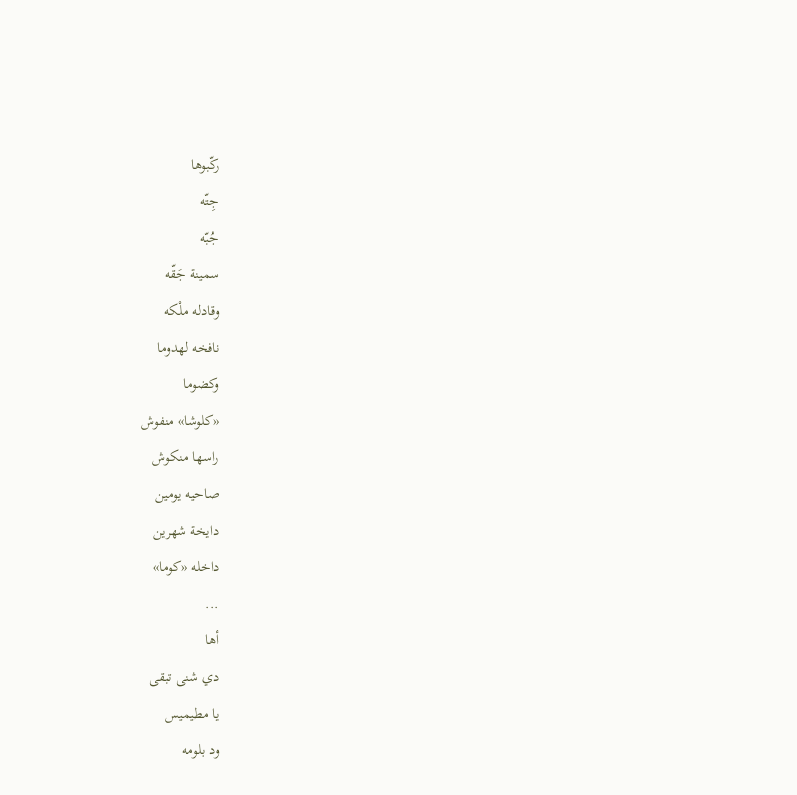ركّبوها
جِتّه
جُبّه
سمينة جَقّه
وقادله ملْكه
نافخه لهدوما
وكضوما
«كلوشا» منفوش
راسها منكوش
صاحيه يومين
دايخة شهرين
داخله «كوما»
...
أها
دي شنى تبقى
يا مطيميس
ود بلومه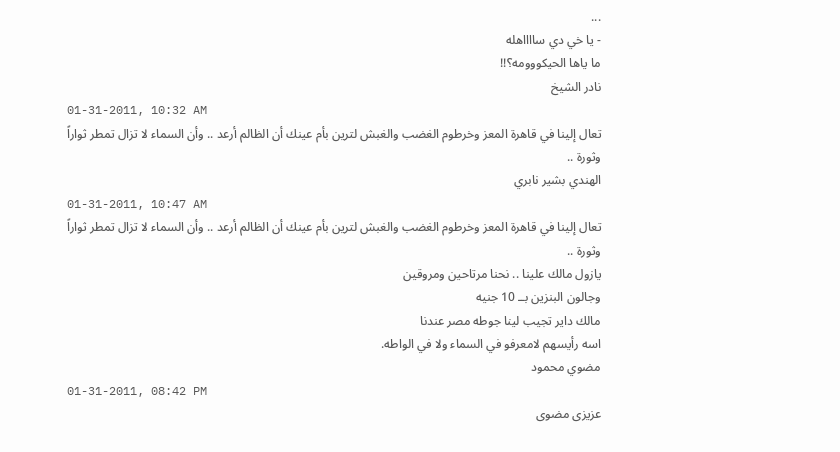...
- يا خي دي سااااهله
ما ياها الحيكووومه؟!!
نادر الشيخ
01-31-2011, 10:32 AM
تعال إلينا في قاهرة المعز وخرطوم الغضب والغبش لترين بأم عينك أن الظالم أرعد .. وأن السماء لا تزال تمطر ثواراً وثورة ..
الهندي بشير نابري
01-31-2011, 10:47 AM
تعال إلينا في قاهرة المعز وخرطوم الغضب والغبش لترين بأم عينك أن الظالم أرعد .. وأن السماء لا تزال تمطر ثواراً وثورة ..
يازول مالك علينا .. نحنا مرتاحين ومروقين
وجالون البنزين بــ 10 جنيه
مالك داير تجيب لينا جوطه مصر عندنا
اسه رأيسهم لامعرفو في السماء ولا في الواطه.
مضوي محمود
01-31-2011, 08:42 PM
عزيزى مضوى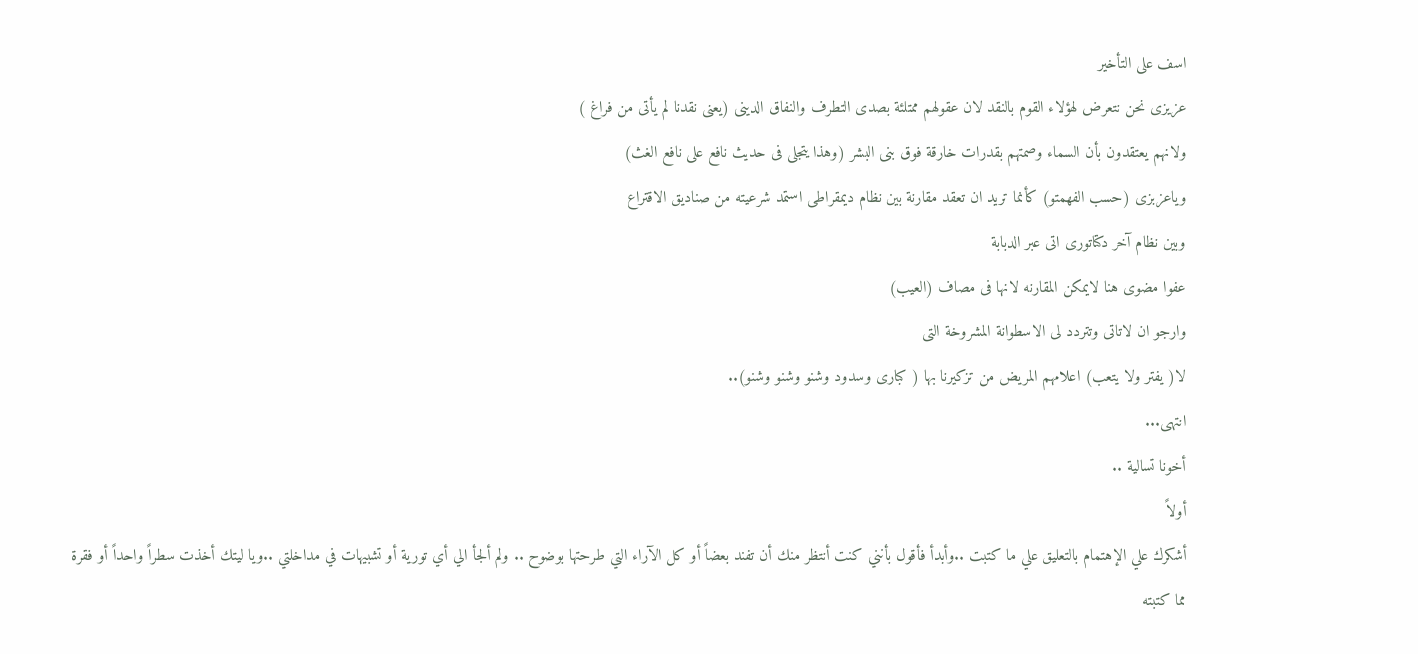اسف على التأخير
عزيزى نحن نتعرض لهؤلاء القوم بالنقد لان عقولهم ممتلئة بصدى التطرف والنفاق الدينى (يعنى نقدنا لم يأتى من فراغ )
ولانهم يعتقدون بأن السماء وصمتهم بقدرات خارقة فوق بنى البشر (وهذا يتجلى فى حديث نافع على نافع الغث)
وياعزبزى (حسب الفهمتو) كأنما تريد ان تعقد مقارنة بين نظام ديمقراطى استمد شرعيته من صناديق الاقتراع
وبين نظام آخر دكتاتورى اتى عبر الدبابة
عفوا مضوى هنا لايمكن المقارنه لانها فى مصاف (العيب)
وارجو ان لاتاتى وتتردد لى الاسطوانة المشروخة التى
لا( يفتر ولا يتعب) اعلامهم المريض من تزكيرنا بها ( كبارى وسدود وشنو وشنو وشنو)..
انتهى...
أخونا تسالية ..
أولاً
أشكرك علي الإهتمام بالتعليق علي ما كتبت ..وأبدأ فأقول بأنني كنت أنتظر منك أن تفند بعضاً أو كل الآراء التي طرحتها بوضوح .. ولم ألجأ الي أي تورية أو تشبيهات في مداخلتي ..ويا ليتك أخذت سطراً واحداً أو فقرة مما كتبته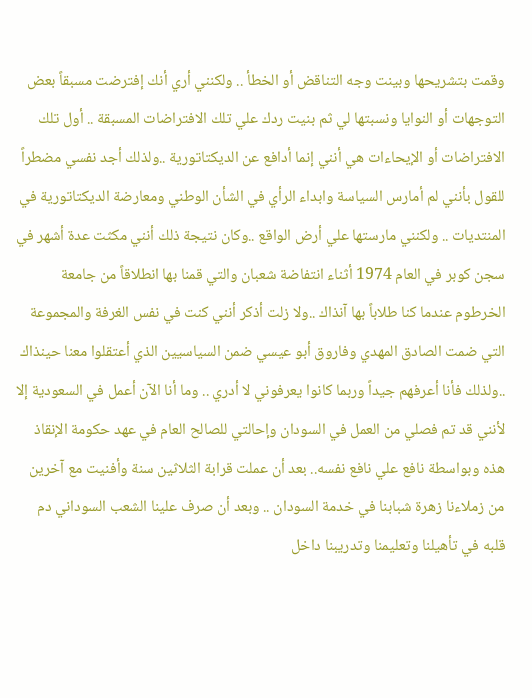وقمت بتشريحها وبينت وجه التناقض أو الخطأ .. ولكنني أري أنك إفترضت مسبقاً بعض التوجهات أو النوايا ونسبتها لي ثم بنيت ردك علي تلك الافتراضات المسبقة .. أول تلك الافتراضات أو الإيحاءات هي أنني إنما أدافع عن الديكتاتورية ..ولذلك أجد نفسي مضطراً للقول بأنني لم أمارس السياسة وابداء الرأي في الشأن الوطني ومعارضة الديكتاتورية في المنتديات .. ولكنني مارستها علي أرض الواقع ..وكان نتيجة ذلك أنني مكثت عدة أشهر في سجن كوبر في العام 1974 أثناء انتفاضة شعبان والتي قمنا بها انطلاقاً من جامعة الخرطوم عندما كنا طلاباً بها آنذاك ..ولا زلت أذكر أنني كنت في نفس الغرفة والمجموعة التي ضمت الصادق المهدي وفاروق أبو عيسي ضمن السياسيين الذي أعتقلوا معنا حينذاك ..ولذلك فأنا أعرفهم جيداً وربما كانوا يعرفوني لا أدري .. وما أنا الآن أعمل في السعودية إلا لأنني قد تم فصلي من العمل في السودان وإحالتي للصالح العام في عهد حكومة الإنقاذ هذه وبواسطة نافع علي نافع نفسه.. بعد أن عملت قرابة الثلاثين سنة وأفنيت مع آخرين من زملاءنا زهرة شبابنا في خدمة السودان .. وبعد أن صرف علينا الشعب السوداني دم قلبه في تأهيلنا وتعليمنا وتدريبنا داخل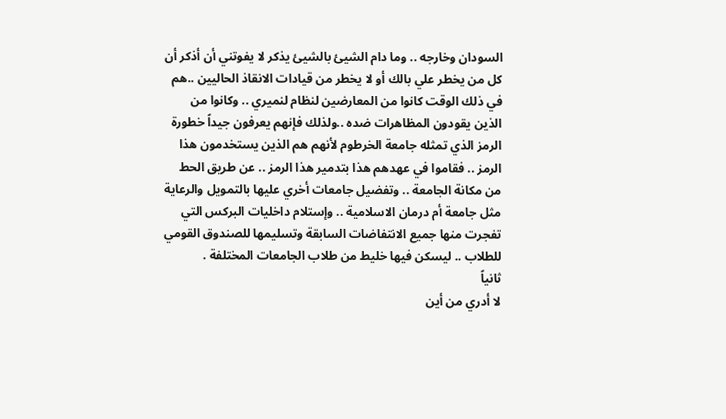السودان وخارجه .. وما دام الشيئ بالشيئ يذكر لا يفوتني أن أذكر أن كل من يخطر علي بالك أو لا يخطر من قيادات الانقاذ الحاليين ..هم في ذلك الوقت كانوا من المعارضين لنظام لنميري .. وكانوا من الذين يقودون المظاهرات ضده ..ولذلك فإنهم يعرفون جيداً خطورة الرمز الذي تمثله جامعة الخرطوم لأنهم هم الذين يستخدمون هذا الرمز .. فقاموا في عهدهم هذا بتدمير هذا الرمز .. عن طريق الحط من مكانة الجامعة .. وتفضيل جامعات أخري عليها بالتمويل والرعاية مثل جامعة أم درمان الاسلامية .. وإستلام داخليات البركس التي تفجرت منها جميع الانتفاضات السابقة وتسليمها للصندوق القومي للطلاب .. ليسكن فيها خليط من طلاب الجامعات المختلفة .
ثانياً
لا أدري من أين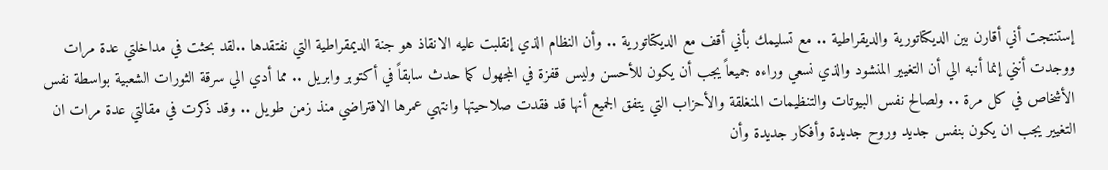إستنتجت أني أقارن بين الديكتاتورية والديقراطية .. مع تسليمك بأني أقف مع الديكتاتورية .. وأن النظام الذي إنقلبت عليه الانقاذ هو جنة الديمقراطية التي نفتقدها ..لقد بحثت في مداخلتي عدة مرات ووجدت أنني إنما أنبه الي أن التغيير المنشود والذي نسعي وراءه جميعاً يجب أن يكون للأحسن وليس قفزة في المجهول كما حدث سابقاً في أكتوبر وابريل .. مما أدي الي سرقة الثورات الشعبية بواسطة نفس الأشخاص في كل مرة .. ولصالح نفس البيوتات والتنظيمات المنغلقة والأحزاب التي يتفق الجميع أنها قد فقدت صلاحيتها وانتهي عمرها الافتراضي منذ زمن طويل .. وقد ذكرت في مقالتي عدة مرات ان التغيير يجب ان يكون بنفس جديد وروح جديدة وأفكار جديدة وأن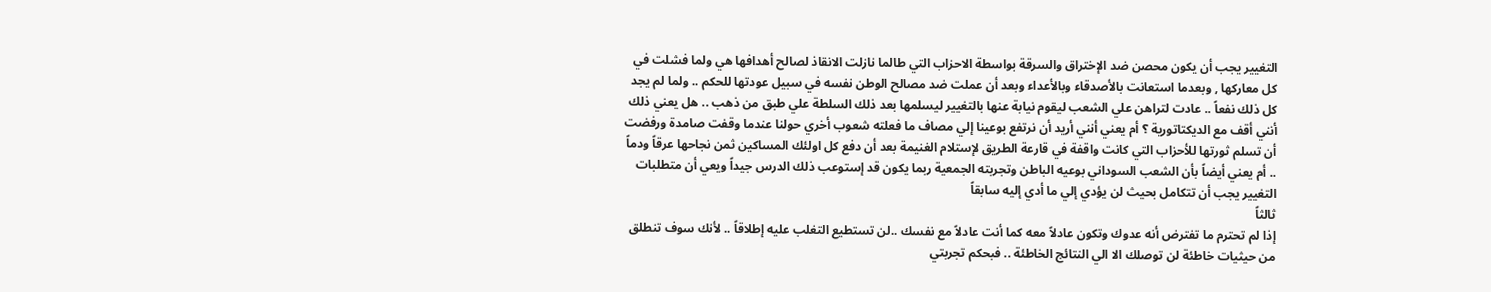التغيير يجب أن يكون محصن ضد الإختراق والسرقة بواسطة الاحزاب التي طالما نازلت الانقاذ لصالح أهدافها هي ولما فشلت في كل معاركها , وبعدما استعانت بالأصدقاء وبالأعداء وبعد أن عملت ضد مصالح الوطن نفسه في سبيل عودتها للحكم .. ولما لم يجد كل ذلك نفعاً .. عادت لتراهن علي الشعب ليقوم نيابة عنها بالتغيير ليسلمها بعد ذلك السلطة علي طبق من ذهب .. هل يعني ذلك أنني أقف مع الديكتاتورية ؟ أم يعني أنني أريد أن نرتفع بوعينا إلي مصاف ما فعلته شعوب أخري حولنا عندما وقفت صامدة ورفضت أن تسلم ثورتها للأحزاب التي كانت واقفة في قارعة الطريق لإستلام الغنيمة بعد أن دفع كل اولئك المساكين ثمن نجاحها عرقاً ودماً .. أم يعني أيضاً بأن الشعب السوداني بوعيه الباطن وتجربته الجمعية ربما يكون قد إستوعب ذلك الدرس جيداً ويعي أن متطلبات التغيير يجب أن تتكامل بحيث لن يؤدي إلي ما أدي إليه سابقاً
ثالثاً
إذا لم تحترم ما تفترض أنه عدوك وتكون عادلاً معه كما أنت عادلاً مع نفسك ..لن تستطيع التغلب عليه إطلاقاً .. لأنك سوف تنطلق من حيثيات خاطئة لن توصلك الا الي النتائج الخاطئة .. فبحكم تجربتي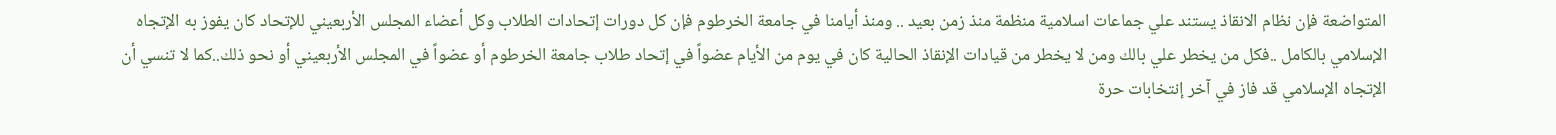المتواضعة فإن نظام الانقاذ يستند علي جماعات اسلامية منظمة منذ زمن بعيد .. ومنذ أيامنا في جامعة الخرطوم فإن كل دورات إتحادات الطلاب وكل أعضاء المجلس الأربعيني للإتحاد كان يفوز به الإتجاه الإسلامي بالكامل ..فكل من يخطر علي بالك ومن لا يخطر من قيادات الإنقاذ الحالية كان في يوم من الأيام عضواً في إتحاد طلاب جامعة الخرطوم أو عضواً في المجلس الأربعيني أو نحو ذلك..كما لا تنسي أن الإتجاه الإسلامي قد فاز في آخر إنتخابات حرة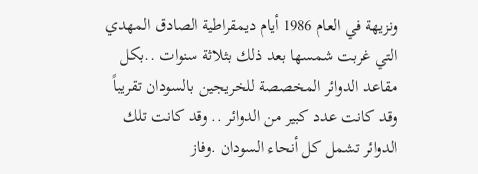ونزيهة في العام 1986 أيام ديمقراطية الصادق المهدي التي غربت شمسها بعد ذلك بثلاثة سنوات ..بكل مقاعد الدوائر المخصصة للخريجين بالسودان تقريباً وقد كانت عدد كبير من الدوائر .. وقد كانت تلك الدوائر تشمل كل أنحاء السودان .وفاز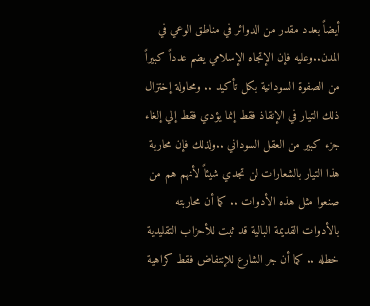أيضاً بعدد مقدر من الدوائر في مناطق الوعي في المدن..وعليه فإن الإتجاه الإسلامي يضم عدداً كبيراً من الصفوة السودانية بكل تأكيد .. ومحاولة إختزال ذلك التيار في الإنقاذ فقط إنما يؤدي فقط إلي إلغاء جزء كبير من العقل السوداني ..ولذلك فإن محاربة هذا التيار بالشعارات لن تجدي شيئاً لأنهم هم من صنعوا مثل هذه الأدوات .. كما أن محاربته بالأدوات القديمة البالية قد ثبت للأحزاب التقليدية خطله .. كما أن جر الشارع للإنتفاض فقط كراهية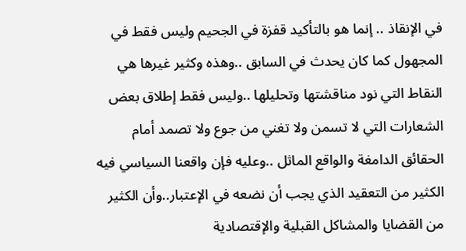في الإنقاذ .. إنما هو بالتأكيد قفزة في الجحيم وليس فقط في المجهول كما كان يحدث في السابق ..وهذه وكثير غيرها هي النقاط التي نود مناقشتها وتحليلها ..وليس فقط إطلاق بعض الشعارات التي لا تسمن ولا تغني من جوع ولا تصمد أمام الحقائق الدامغة والواقع الماثل ..وعليه فإن واقعنا السياسي فيه الكثير من التعقيد الذي يجب أن نضعه في الإعتبار..وأن الكثير من القضايا والمشاكل القبلية والإقتصادية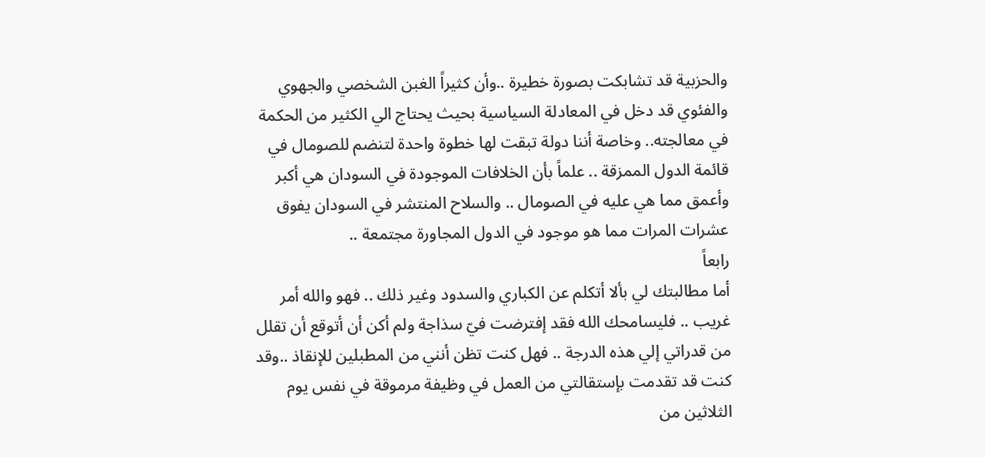والحزبية قد تشابكت بصورة خطيرة ..وأن كثيراً الغبن الشخصي والجهوي والفئوي قد دخل في المعادلة السياسية بحيث يحتاج الي الكثير من الحكمة في معالجته.. وخاصة أننا دولة تبقت لها خطوة واحدة لتنضم للصومال في قائمة الدول الممزقة .. علماً بأن الخلافات الموجودة في السودان هي أكبر وأعمق مما هي عليه في الصومال .. والسلاح المنتشر في السودان يفوق عشرات المرات مما هو موجود في الدول المجاورة مجتمعة ..
رابعاً
أما مطالبتك لي بألا أتكلم عن الكباري والسدود وغير ذلك .. فهو والله أمر غريب .. فليسامحك الله فقد إفترضت فيّ سذاجة ولم أكن أن أتوقع أن تقلل من قدراتي إلي هذه الدرجة .. فهل كنت تظن أنني من المطبلين للإنقاذ ..وقد كنت قد تقدمت بإستقالتي من العمل في وظيفة مرموقة في نفس يوم الثلاثين من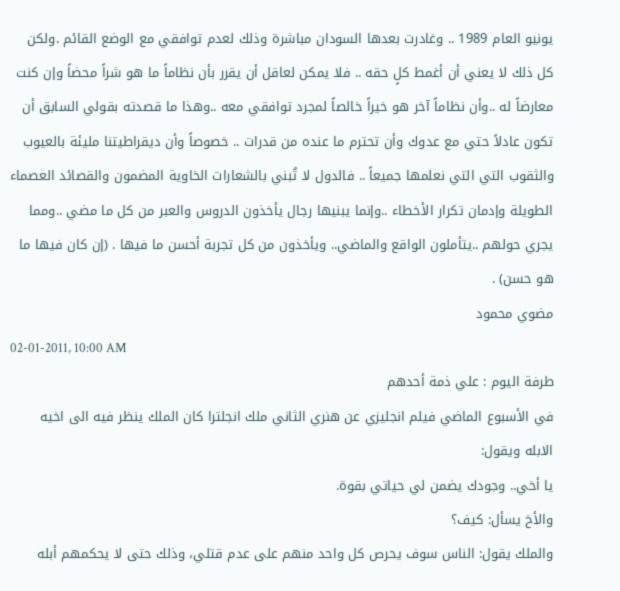يونيو العام 1989 .. وغادرت بعدها السودان مباشرة وذلك لعدم توافقي مع الوضع القائم .ولكن كل ذلك لا يعني أن أغمط كلٍ حقه .. فلا يمكن لعاقل أن يقرر بأن نظاماً ما هو شراً محضاً وإن كنت معارضاً له ..وأن نظاماً آخر هو خيراً خالصاً لمجرد توافقي معه ..وهذا ما قصدته بقولي السابق أن تكون عادلاً حتي مع عدوك وأن تحترم ما عنده من قدرات .. خصوصاً وأن ديقراطيتنا مليئة بالعيوب والثقوب التي التي نعلمها جميعاً .. فالدول لا تُبني بالشعارات الخاوية المضمون والقصائد العصماء الطويلة وإدمان تكرار الأخطاء ..وإنما يبنيها رجال يأخذون الدروس والعبر من كل ما مضي ..ومما يجري حولهم ..يتأملون الواقع والماضي.. ويأخذون من كل تجربة أحسن ما فيها . (إن كان فيها ما هو حسن) .
مضوي محمود
02-01-2011, 10:00 AM
طرفة اليوم : علي ذمة أحدهم
في الأسبوع الماضي فيلم انجليزي عن هنري الثاني ملك انجلترا كان الملك ينظر فيه الى اخيه الابله ويقول:
يا أخي.. وجودك يضمن لي حياتي بقوة.
والأخ يسأل: كيف؟
والملك يقول: الناس سوف يحرص كل واحد منهم على عدم قتلي، وذلك حتى لا يحكمهم أبله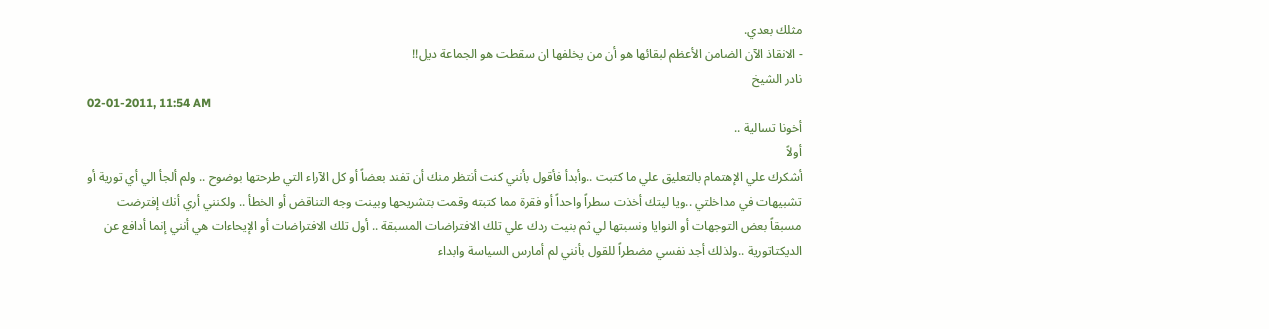مثلك بعدي.
- الانقاذ الآن الضامن الأعظم لبقائها هو أن من يخلفها ان سقطت هو الجماعة ديل!!
نادر الشيخ
02-01-2011, 11:54 AM
أخونا تسالية ..
أولاً
أشكرك علي الإهتمام بالتعليق علي ما كتبت ..وأبدأ فأقول بأنني كنت أنتظر منك أن تفند بعضاً أو كل الآراء التي طرحتها بوضوح .. ولم ألجأ الي أي تورية أو تشبيهات في مداخلتي ..ويا ليتك أخذت سطراً واحداً أو فقرة مما كتبته وقمت بتشريحها وبينت وجه التناقض أو الخطأ .. ولكنني أري أنك إفترضت مسبقاً بعض التوجهات أو النوايا ونسبتها لي ثم بنيت ردك علي تلك الافتراضات المسبقة .. أول تلك الافتراضات أو الإيحاءات هي أنني إنما أدافع عن الديكتاتورية ..ولذلك أجد نفسي مضطراً للقول بأنني لم أمارس السياسة وابداء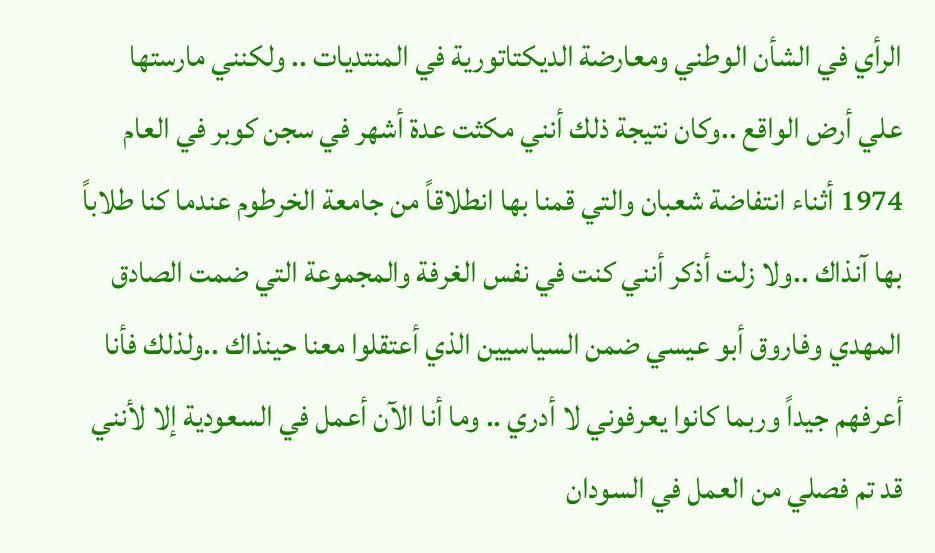الرأي في الشأن الوطني ومعارضة الديكتاتورية في المنتديات .. ولكنني مارستها علي أرض الواقع ..وكان نتيجة ذلك أنني مكثت عدة أشهر في سجن كوبر في العام 1974 أثناء انتفاضة شعبان والتي قمنا بها انطلاقاً من جامعة الخرطوم عندما كنا طلاباً بها آنذاك ..ولا زلت أذكر أنني كنت في نفس الغرفة والمجموعة التي ضمت الصادق المهدي وفاروق أبو عيسي ضمن السياسيين الذي أعتقلوا معنا حينذاك ..ولذلك فأنا أعرفهم جيداً وربما كانوا يعرفوني لا أدري .. وما أنا الآن أعمل في السعودية إلا لأنني قد تم فصلي من العمل في السودان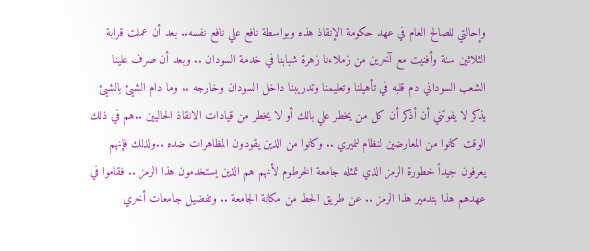وإحالتي للصالح العام في عهد حكومة الإنقاذ هذه وبواسطة نافع علي نافع نفسه.. بعد أن عملت قرابة الثلاثين سنة وأفنيت مع آخرين من زملاءنا زهرة شبابنا في خدمة السودان .. وبعد أن صرف علينا الشعب السوداني دم قلبه في تأهيلنا وتعليمنا وتدريبنا داخل السودان وخارجه .. وما دام الشيئ بالشيئ يذكر لا يفوتني أن أذكر أن كل من يخطر علي بالك أو لا يخطر من قيادات الانقاذ الحاليين ..هم في ذلك الوقت كانوا من المعارضين لنظام لنميري .. وكانوا من الذين يقودون المظاهرات ضده ..ولذلك فإنهم يعرفون جيداً خطورة الرمز الذي تمثله جامعة الخرطوم لأنهم هم الذين يستخدمون هذا الرمز .. فقاموا في عهدهم هذا بتدمير هذا الرمز .. عن طريق الحط من مكانة الجامعة .. وتفضيل جامعات أخري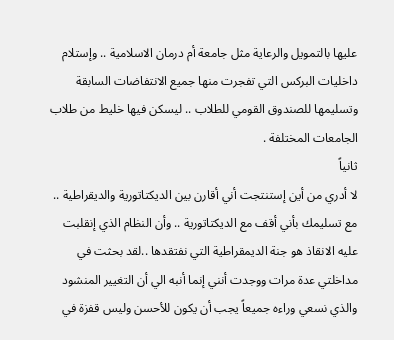عليها بالتمويل والرعاية مثل جامعة أم درمان الاسلامية .. وإستلام داخليات البركس التي تفجرت منها جميع الانتفاضات السابقة وتسليمها للصندوق القومي للطلاب .. ليسكن فيها خليط من طلاب الجامعات المختلفة .
ثانياً
لا أدري من أين إستنتجت أني أقارن بين الديكتاتورية والديقراطية .. مع تسليمك بأني أقف مع الديكتاتورية .. وأن النظام الذي إنقلبت عليه الانقاذ هو جنة الديمقراطية التي نفتقدها ..لقد بحثت في مداخلتي عدة مرات ووجدت أنني إنما أنبه الي أن التغيير المنشود والذي نسعي وراءه جميعاً يجب أن يكون للأحسن وليس قفزة في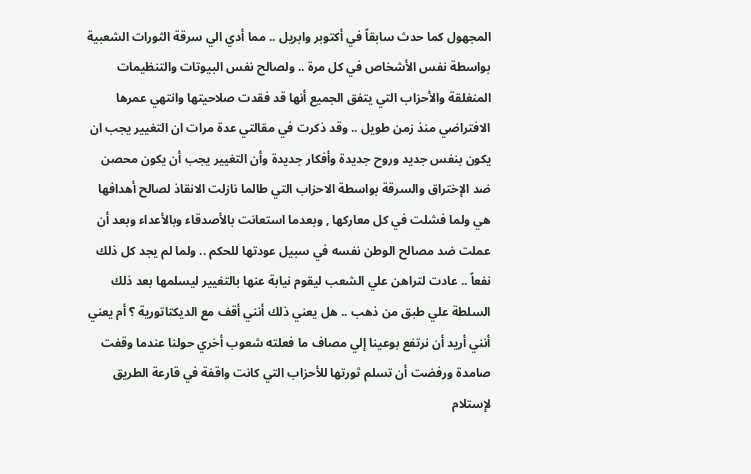المجهول كما حدث سابقاً في أكتوبر وابريل .. مما أدي الي سرقة الثورات الشعبية بواسطة نفس الأشخاص في كل مرة .. ولصالح نفس البيوتات والتنظيمات المنغلقة والأحزاب التي يتفق الجميع أنها قد فقدت صلاحيتها وانتهي عمرها الافتراضي منذ زمن طويل .. وقد ذكرت في مقالتي عدة مرات ان التغيير يجب ان يكون بنفس جديد وروح جديدة وأفكار جديدة وأن التغيير يجب أن يكون محصن ضد الإختراق والسرقة بواسطة الاحزاب التي طالما نازلت الانقاذ لصالح أهدافها هي ولما فشلت في كل معاركها , وبعدما استعانت بالأصدقاء وبالأعداء وبعد أن عملت ضد مصالح الوطن نفسه في سبيل عودتها للحكم .. ولما لم يجد كل ذلك نفعاً .. عادت لتراهن علي الشعب ليقوم نيابة عنها بالتغيير ليسلمها بعد ذلك السلطة علي طبق من ذهب .. هل يعني ذلك أنني أقف مع الديكتاتورية ؟ أم يعني أنني أريد أن نرتفع بوعينا إلي مصاف ما فعلته شعوب أخري حولنا عندما وقفت صامدة ورفضت أن تسلم ثورتها للأحزاب التي كانت واقفة في قارعة الطريق لإستلام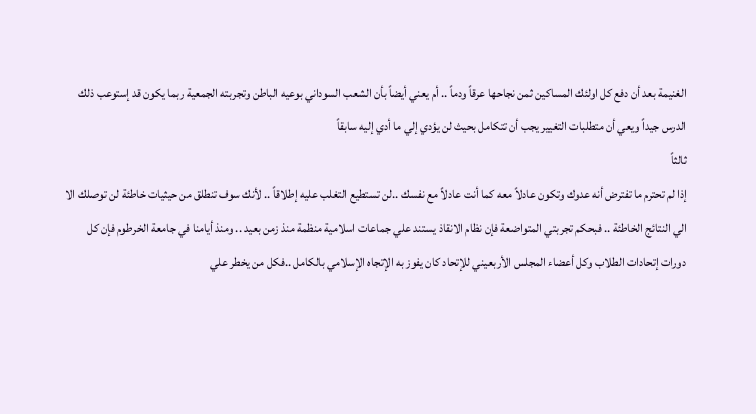الغنيمة بعد أن دفع كل اولئك المساكين ثمن نجاحها عرقاً ودماً .. أم يعني أيضاً بأن الشعب السوداني بوعيه الباطن وتجربته الجمعية ربما يكون قد إستوعب ذلك الدرس جيداً ويعي أن متطلبات التغيير يجب أن تتكامل بحيث لن يؤدي إلي ما أدي إليه سابقاً
ثالثاً
إذا لم تحترم ما تفترض أنه عدوك وتكون عادلاً معه كما أنت عادلاً مع نفسك ..لن تستطيع التغلب عليه إطلاقاً .. لأنك سوف تنطلق من حيثيات خاطئة لن توصلك الا الي النتائج الخاطئة .. فبحكم تجربتي المتواضعة فإن نظام الانقاذ يستند علي جماعات اسلامية منظمة منذ زمن بعيد .. ومنذ أيامنا في جامعة الخرطوم فإن كل دورات إتحادات الطلاب وكل أعضاء المجلس الأربعيني للإتحاد كان يفوز به الإتجاه الإسلامي بالكامل ..فكل من يخطر علي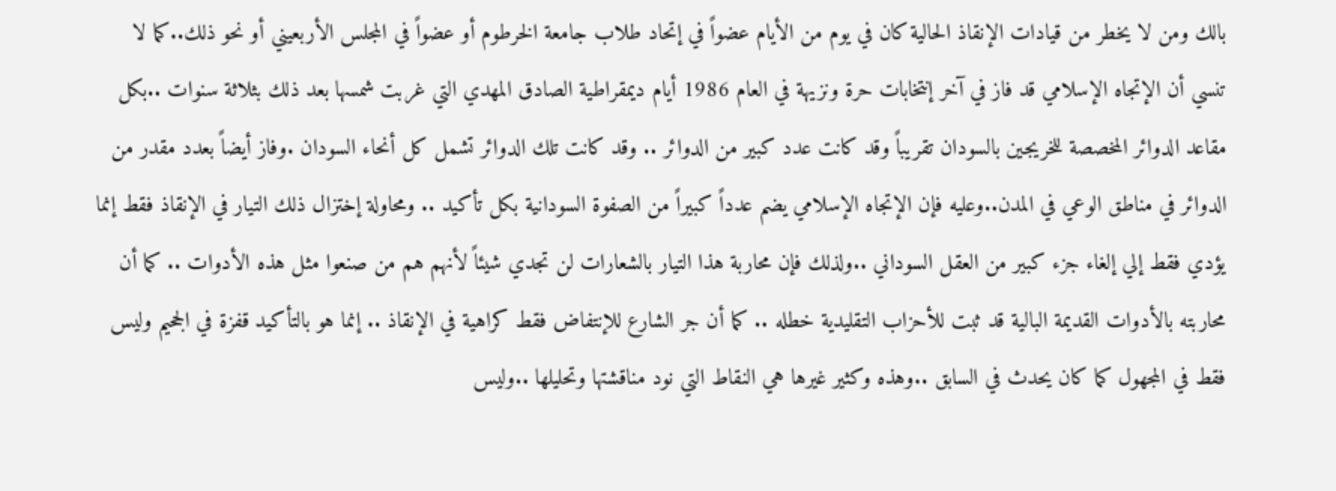بالك ومن لا يخطر من قيادات الإنقاذ الحالية كان في يوم من الأيام عضواً في إتحاد طلاب جامعة الخرطوم أو عضواً في المجلس الأربعيني أو نحو ذلك..كما لا تنسي أن الإتجاه الإسلامي قد فاز في آخر إنتخابات حرة ونزيهة في العام 1986 أيام ديمقراطية الصادق المهدي التي غربت شمسها بعد ذلك بثلاثة سنوات ..بكل مقاعد الدوائر المخصصة للخريجين بالسودان تقريباً وقد كانت عدد كبير من الدوائر .. وقد كانت تلك الدوائر تشمل كل أنحاء السودان .وفاز أيضاً بعدد مقدر من الدوائر في مناطق الوعي في المدن..وعليه فإن الإتجاه الإسلامي يضم عدداً كبيراً من الصفوة السودانية بكل تأكيد .. ومحاولة إختزال ذلك التيار في الإنقاذ فقط إنما يؤدي فقط إلي إلغاء جزء كبير من العقل السوداني ..ولذلك فإن محاربة هذا التيار بالشعارات لن تجدي شيئاً لأنهم هم من صنعوا مثل هذه الأدوات .. كما أن محاربته بالأدوات القديمة البالية قد ثبت للأحزاب التقليدية خطله .. كما أن جر الشارع للإنتفاض فقط كراهية في الإنقاذ .. إنما هو بالتأكيد قفزة في الجحيم وليس فقط في المجهول كما كان يحدث في السابق ..وهذه وكثير غيرها هي النقاط التي نود مناقشتها وتحليلها ..وليس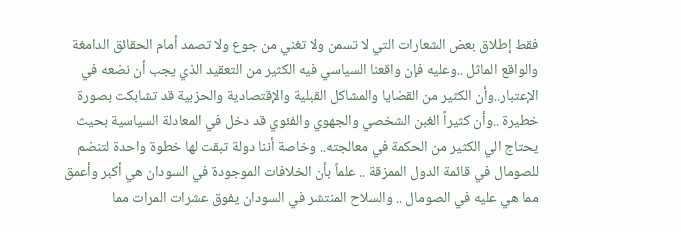فقط إطلاق بعض الشعارات التي لا تسمن ولا تغني من جوع ولا تصمد أمام الحقائق الدامغة والواقع الماثل ..وعليه فإن واقعنا السياسي فيه الكثير من التعقيد الذي يجب أن نضعه في الإعتبار..وأن الكثير من القضايا والمشاكل القبلية والإقتصادية والحزبية قد تشابكت بصورة خطيرة ..وأن كثيراً الغبن الشخصي والجهوي والفئوي قد دخل في المعادلة السياسية بحيث يحتاج الي الكثير من الحكمة في معالجته.. وخاصة أننا دولة تبقت لها خطوة واحدة لتنضم للصومال في قائمة الدول الممزقة .. علماً بأن الخلافات الموجودة في السودان هي أكبر وأعمق مما هي عليه في الصومال .. والسلاح المنتشر في السودان يفوق عشرات المرات مما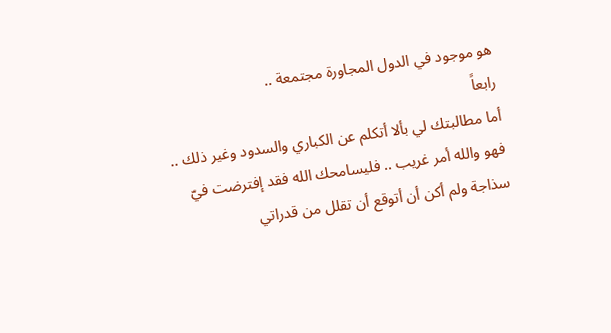هو موجود في الدول المجاورة مجتمعة ..
رابعاً
أما مطالبتك لي بألا أتكلم عن الكباري والسدود وغير ذلك .. فهو والله أمر غريب .. فليسامحك الله فقد إفترضت فيّ سذاجة ولم أكن أن أتوقع أن تقلل من قدراتي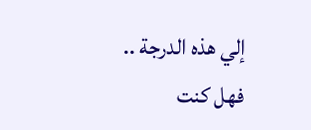إلي هذه الدرجة .. فهل كنت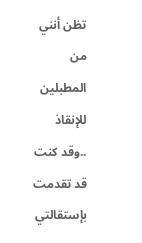تظن أنني من المطبلين للإنقاذ ..وقد كنت قد تقدمت بإستقالتي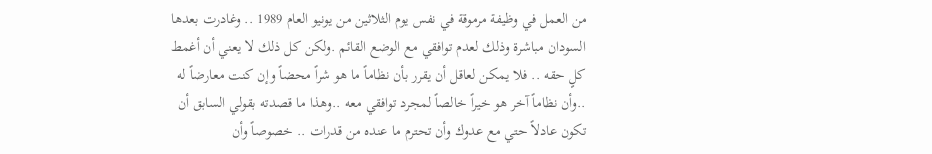من العمل في وظيفة مرموقة في نفس يوم الثلاثين من يونيو العام 1989 .. وغادرت بعدها السودان مباشرة وذلك لعدم توافقي مع الوضع القائم .ولكن كل ذلك لا يعني أن أغمط كلٍ حقه .. فلا يمكن لعاقل أن يقرر بأن نظاماً ما هو شراً محضاً وإن كنت معارضاً له ..وأن نظاماً آخر هو خيراً خالصاً لمجرد توافقي معه ..وهذا ما قصدته بقولي السابق أن تكون عادلاً حتي مع عدوك وأن تحترم ما عنده من قدرات .. خصوصاً وأن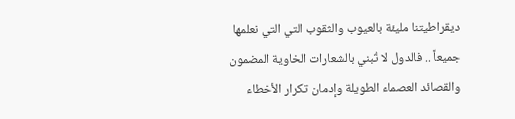ديقراطيتنا مليئة بالعيوب والثقوب التي التي نعلمها جميعاً .. فالدول لا تُبني بالشعارات الخاوية المضمون والقصائد العصماء الطويلة وإدمان تكرار الأخطاء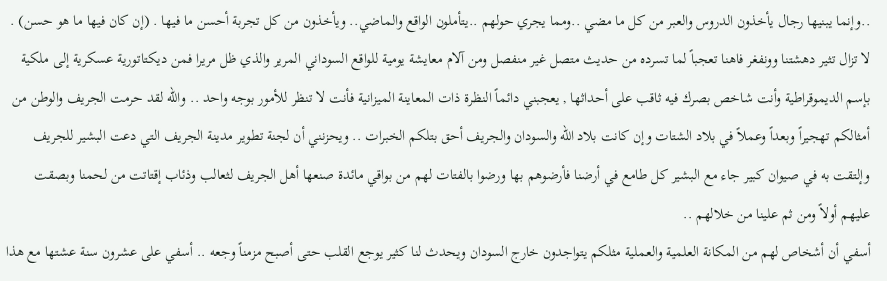..وإنما يبنيها رجال يأخذون الدروس والعبر من كل ما مضي ..ومما يجري حولهم ..يتأملون الواقع والماضي.. ويأخذون من كل تجربة أحسن ما فيها . (إن كان فيها ما هو حسن) .
لا تزال تثير دهشتنا وونفغر فاهنا تعجباً لما تسرده من حديث متصل غير منفصل ومن آلام معايشة يومية للواقع السوداني المرير والذي ظل مريرا فمن ديكتاتورية عسكرية إلى ملكية بإسم الديموقراطية وأنت شاخص بصرك فيه ثاقب على أحداثها , يعجبني دائماً النظرة ذات المعاينة الميزانية فأنت لا تنظر للأمور بوجه واحد .. والله لقد حرمت الجريف والوطن من أمثالكم تهجيراً وبعداً وعملاً في بلاد الشتات وإن كانت بلاد الله والسودان والجريف أحق بتلكم الخبرات .. ويحزنني أن لجنة تطوير مدينة الجريف التي دعت البشير للجريف وإلتقت به في صيوان كبير جاء مع البشير كل طامع في أرضنا فأرضوهم بها ورضوا بالفتات لهم من بواقي مائدة صنعها أهل الجريف لثعالب وذئاب إقتاتت من لحمنا وبصقت عليهم أولاً ومن ثم علينا من خلالهم ..
أسفي أن أشخاص لهم من المكانة العلمية والعملية مثلكم يتواجدون خارج السودان ويحدث لنا كثير يوجع القلب حتى أصبح مزمناً وجعه .. أسفي على عشرون سنة عشتها مع هذا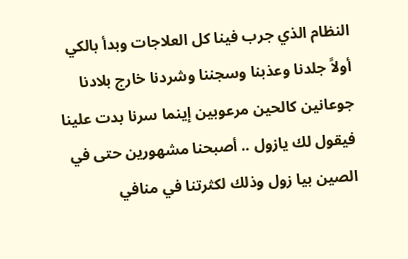النظام الذي جرب فينا كل العلاجات وبدأ بالكي أولاً جلدنا وعذبنا وسجننا وشردنا خارج بلادنا جوعانين كالحين مرعوبين إينما سرنا بدت علينا فيقول لك يازول .. أصبحنا مشهورين حتى في الصين بيا زول وذلك لكثرتنا في منافي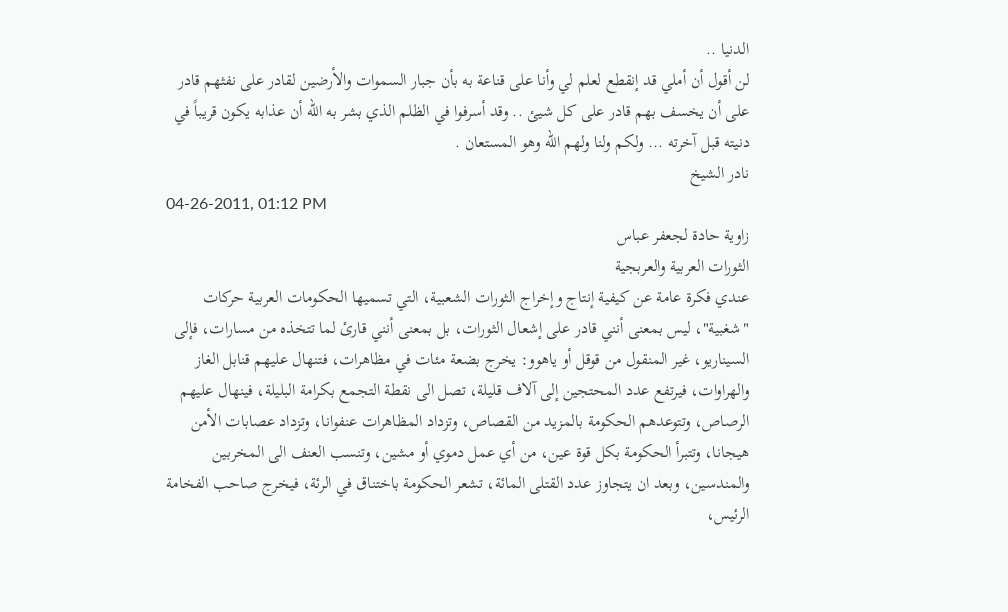الدنيا ..
لن أقول أن أملي قد إنقطع لعلم لي وأنا على قناعة به بأن جبار السموات والأرضين لقادر على نفثهم قادر على أن يخسف بهم قادر على كل شيئ .. وقد أسرفوا في الظلم الذي بشر به الله أن عذابه يكون قريباً في دنيته قبل آخرته ... ولكم ولنا ولهم الله وهو المستعان .
نادر الشيخ
04-26-2011, 01:12 PM
زاوية حادة لجعفر عباس
الثورات العربية والعربجية
عندي فكرة عامة عن كيفية إنتاج وإخراج الثورات الشعبية، التي تسميها الحكومات العربية حركات "شغبية"، ليس بمعنى أنني قادر على إشعال الثورات، بل بمعنى أنني قارئ لما تتخذه من مسارات، فإلى السيناريو، غير المنقول من قوقل أو ياهوو: يخرج بضعة مئات في مظاهرات، فتنهال عليهم قنابل الغاز والهراوات، فيرتفع عدد المحتجين إلى آلاف قليلة، تصل الى نقطة التجمع بكرامة البليلة، فينهال عليهم الرصاص، وتتوعدهم الحكومة بالمزيد من القصاص، وتزداد المظاهرات عنفوانا، وتزداد عصابات الأمن هيجانا، وتتبرأ الحكومة بكل قوة عين، من أي عمل دموي أو مشين، وتنسب العنف الى المخربين والمندسين، وبعد ان يتجاوز عدد القتلى المائة، تشعر الحكومة باختناق في الرئة، فيخرج صاحب الفخامة الرئيس،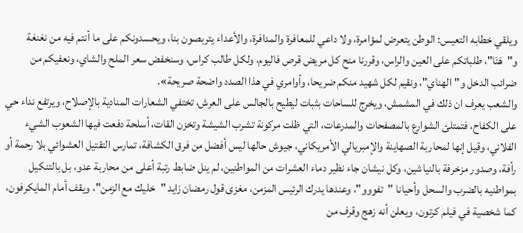ويلقي خطابه التعيس: الوطن يتعرض لمؤامرة، ولا داعي للمعافرة والمدافرة، والأعداء يتربصون بنا، ويحسدونكم على ما أنتم فيه من نغنغة و"هَنَا"، طلباتكم على العين والراس، وقررنا منح كل مريض قرص فاليوم، ولكل طالب كراس، وسنخفض سعر الملح والشاي، ونعفيكم من ضرائب الدخل و"الهناي"، ونقيم لكل شهيد منكم ضريحا، وأوامري في هذا الصدد واضحة صريحة».
والشعب يعرف ان ذلك في المشمش، ويخرج للساحات بثبات ليطيح بالجالس على العرش، تختفي الشعارات المنادية بالإصلاح، ويرتفع نداء حي على الكفاح، فتمتلئ الشوارع بالمصفحات والمدرعات، التي ظلت مركونة تشرب الشيشة وتخزن القات، أسلحة دفعت فيها الشعوب الشيء الفلاني، وقيل إنها لمحاربة الصهاينة والإمبريالي الأمريكاني، جيوش حالها ليس أفضل من فرق الكشافة، تمارس التقتيل العشوائي بلا رحمة أو رأفة، وصدور مزخرفة بالنياشين، وكل نيشان جاء نظير دماء العشرات من المواطنين، لم ينل ضابط رتبة أعلى من محاربة عدو، بل بالتنكيل بمواطنيه بالضرب والسحل وأحيانا "تفووو"، وعندها يدرك الرئيس المزمن، مغزى قول رمضان زايد "خليك مع الزمن"، ويقف أمام المايكرفون، كما شخصية في فيلم كرتون، ويعلن أنه زهج وقرف من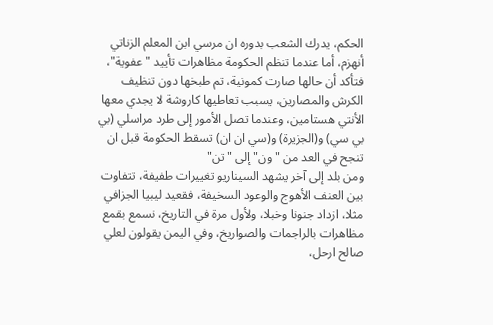الحكم، يدرك الشعب بدوره ان مرسي ابن المعلم الزناتي أنهزم، أما عندما تنظم الحكومة مظاهرات تأييد "عفوية"، فتأكد أن حالها صارت كمونية، تم طبخها دون تنظيف الكرش والمصارين، يسبب تعاطيها كاروشة لا يجدي معها الأنتي هستامين، وعندما تصل الأمور إلى طرد مراسلي (بي بي سي) و(الجزيرة) و(سي ان ان) تسقط الحكومة قبل ان تنجح في العد من "ون" إلى "تن"
ومن بلد إلى آخر يشهد السيناريو تغييرات طفيفة، تتفاوت بين العنف الأهوج والوعود السخيفة، فقعيد ليبيا الجزافي مثلا، ازداد جنونا وخبلا، ولأول مرة في التاريخ، نسمع بقمع مظاهرات بالراجمات والصواريخ، وفي اليمن يقولون لعلي صالح ارحل،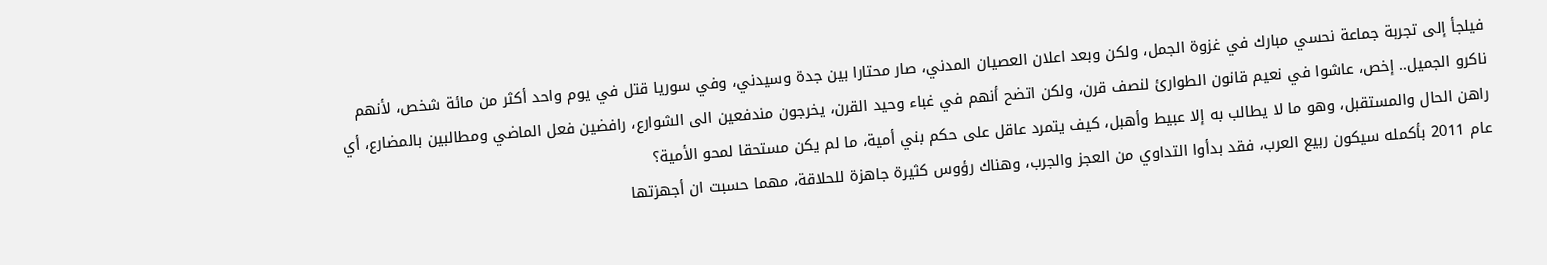فيلجأ إلى تجربة جماعة نحسي مبارك في غزوة الجمل، ولكن وبعد اعلان العصيان المدني، صار محتارا بين جدة وسيدني، وفي سوريا قتل في يوم واحد أكثر من مائة شخص، لأنهم ناكرو الجميل.. إخص، عاشوا في نعيم قانون الطوارئ لنصف قرن، ولكن اتضح أنهم في غباء وحيد القرن، يخرجون مندفعين الى الشوارع، رافضين فعل الماضي ومطالبين بالمضارع، أي راهن الحال والمستقبل، وهو ما لا يطالب به إلا عبيط وأهبل، كيف يتمرد عاقل على حكم بني أمية، ما لم يكن مستحقا لمحو الأمية؟
عام 2011 بأكمله سيكون ربيع العرب، فقد بدأوا التداوي من العجز والجرب، وهناك رؤوس كثيرة جاهزة للحلاقة، مهما حسبت ان أجهزتها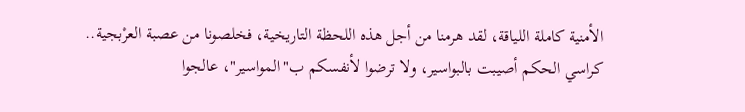الأمنية كاملة اللياقة، لقد هرمنا من أجل هذه اللحظة التاريخية، فخلصونا من عصبة العرْبجية.. كراسي الحكم أصيبت بالبواسير، ولا ترضوا لأنفسكم ب"المواسير"، عالجوا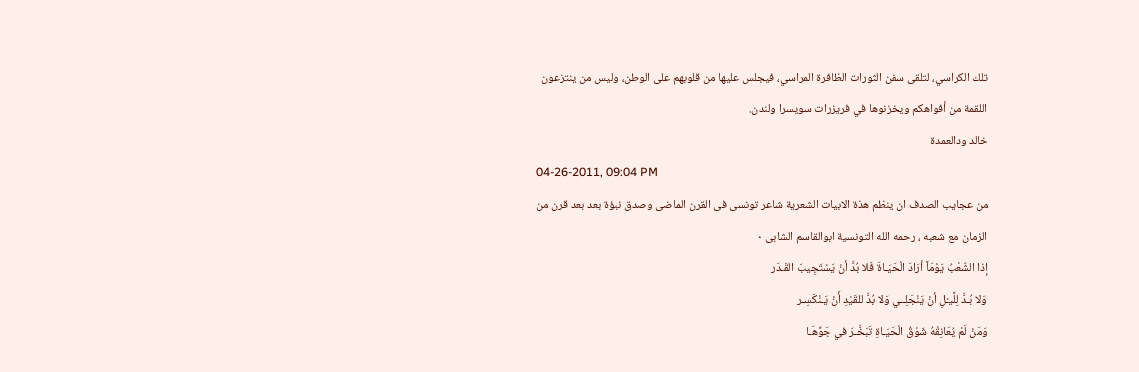تلك الكراسي، لتلقى سفن الثورات الظافرة المراسي، فيجلس عليها من قلوبهم على الوطن، وليس من ينتزعون اللقمة من أفواهكم ويخزنوها في فريزرات سويسرا ولندن.
خالد ودالعمدة
04-26-2011, 09:04 PM
من عجايب الصدف ان ينظم هذة الابيات الشعرية شاعر تونسى فى القرن الماضى وصدق نبؤة بعد بعد قرن من الزمان مع شعبه ، رحمه الله التونسية ابوالقاسم الشابى ٠
إذا الشّعْبُ يَوْمَاً أرَادَ الْحَيَـاةَ فَلا بُدَّ أنْ يَسْتَجِيبَ القَـدَر
وَلا بُـدَّ لِلَّيـْلِ أنْ يَنْجَلِــي وَلا بُدَّ للقَيْدِ أَنْ يَـنْكَسِـر
وَمَنْ لَمْ يُعَانِقْهُ شَوْقُ الْحَيَـاةِ تَبَخَّـرَ في جَوِّهَـا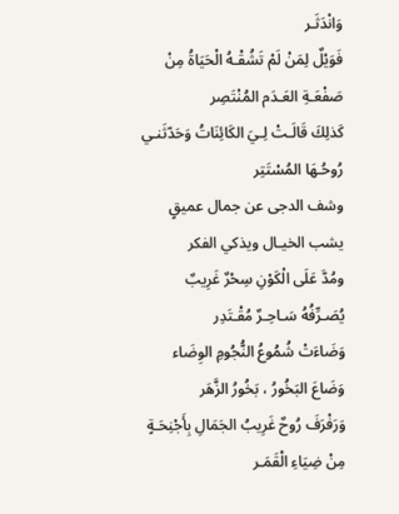وَانْدَثَـر
فَوَيْلٌ لِمَنْ لَمْ تَشُقْـهُ الْحَيَاةُ مِنْ صَفْعَـةِ العَـدَم المُنْتَصِر
كَذلِكَ قَالَـتْ لِـيَ الكَائِنَاتُ وَحَدّثَنـي رُوحُـهَا المُسْتَتِر
وشف الدجى عن جمال عميقٍ يشب الخيـال ويذكي الفكر
ومُدَّ عَلَى الْكَوْنِ سِحْرٌ غَرِيبٌ يُصَـرِّفُهُ سَـاحِـرٌ مُقْـتَدِر
وَضَاءَتْ شُمُوعُ النُّجُومِ الوِضَاء وَضَاعَ البَخُورُ ، بَخُورُ الزَّهَر
وَرَفْرَفَ رُوحٌ غَرِيبُ الجَمَالِ بِأَجْنِحَـةٍ مِنْ ضِيَاءِ الْقَمَـر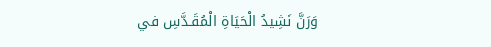وَرَنَّ نَشِيدُ الْحَيَاةِ الْمُقَـدَّسِ في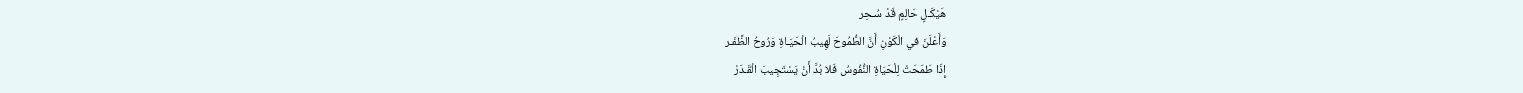هَيْكَـلٍ حَالِمٍ قَدْ سُـحِر
وَأَعْلَنَ في الْكَوْنِ أَنَّ الطُّمُوحَ لَهِيبُ الْحَيَـاةِ وَرُوحُ الظَّفَـر
إِذَا طَمَحَتْ لِلْحَيَاةِ النُّفُوسُ فَلا بُدَّ أَنْ يَسْتَجِيبَ الْقَـدَرْ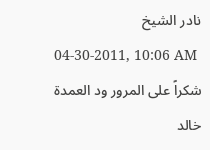نادر الشيخ
04-30-2011, 10:06 AM
شكراً على المرور ود العمدة
خالد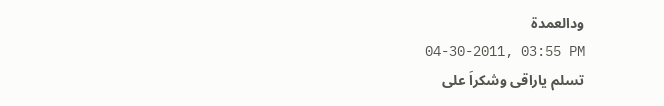ودالعمدة
04-30-2011, 03:55 PM
تسلم ياراقى وشكراَ على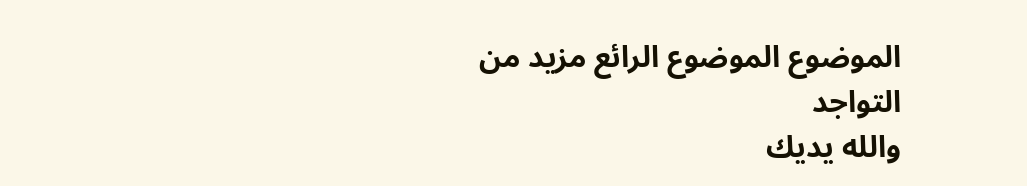الموضوع الموضوع الرائع مزيد من التواجد
والله يديك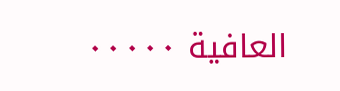العافية ٠٠٠٠٠